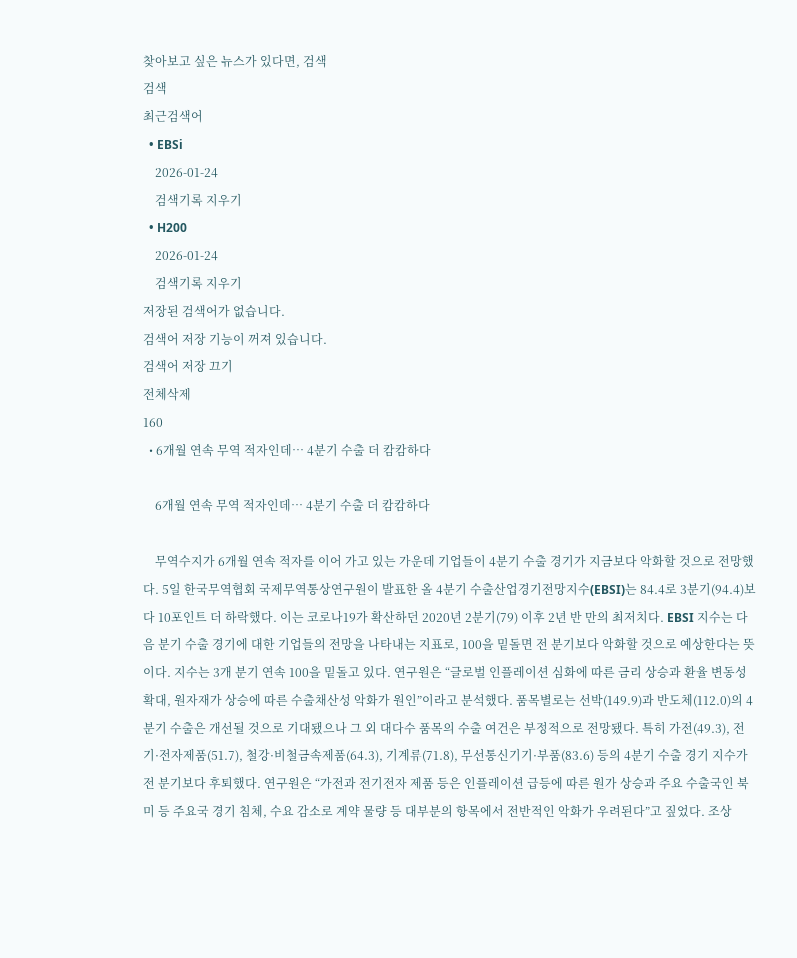찾아보고 싶은 뉴스가 있다면, 검색
검색
최근검색어
  • EBSi
    2026-01-24
    검색기록 지우기
  • H200
    2026-01-24
    검색기록 지우기
저장된 검색어가 없습니다.
검색어 저장 기능이 꺼져 있습니다.
검색어 저장 끄기
전체삭제
160
  • 6개월 연속 무역 적자인데… 4분기 수출 더 캄캄하다

    6개월 연속 무역 적자인데… 4분기 수출 더 캄캄하다

    무역수지가 6개월 연속 적자를 이어 가고 있는 가운데 기업들이 4분기 수출 경기가 지금보다 악화할 것으로 전망했다. 5일 한국무역협회 국제무역통상연구원이 발표한 올 4분기 수출산업경기전망지수(EBSI)는 84.4로 3분기(94.4)보다 10포인트 더 하락했다. 이는 코로나19가 확산하던 2020년 2분기(79) 이후 2년 반 만의 최저치다. EBSI 지수는 다음 분기 수출 경기에 대한 기업들의 전망을 나타내는 지표로, 100을 밑돌면 전 분기보다 악화할 것으로 예상한다는 뜻이다. 지수는 3개 분기 연속 100을 밑돌고 있다. 연구원은 “글로벌 인플레이션 심화에 따른 금리 상승과 환율 변동성 확대, 원자재가 상승에 따른 수출채산성 악화가 원인”이라고 분석했다. 품목별로는 선박(149.9)과 반도체(112.0)의 4분기 수출은 개선될 것으로 기대됐으나 그 외 대다수 품목의 수출 여건은 부정적으로 전망됐다. 특히 가전(49.3), 전기·전자제품(51.7), 철강·비철금속제품(64.3), 기계류(71.8), 무선통신기기·부품(83.6) 등의 4분기 수출 경기 지수가 전 분기보다 후퇴했다. 연구원은 “가전과 전기전자 제품 등은 인플레이션 급등에 따른 원가 상승과 주요 수출국인 북미 등 주요국 경기 침체, 수요 감소로 계약 물량 등 대부분의 항목에서 전반적인 악화가 우려된다”고 짚었다. 조상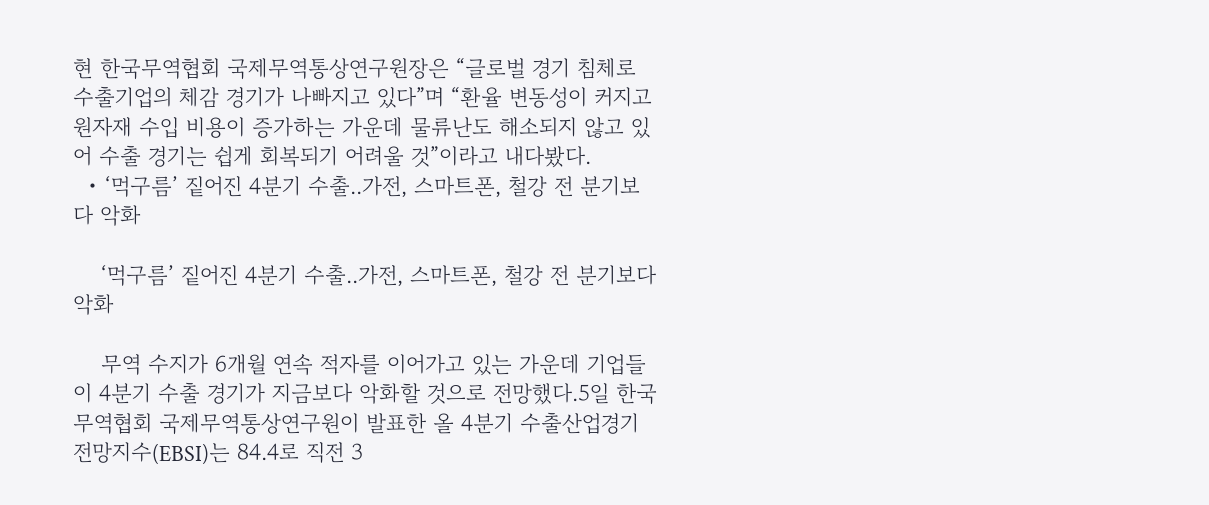현 한국무역협회 국제무역통상연구원장은 “글로벌 경기 침체로 수출기업의 체감 경기가 나빠지고 있다”며 “환율 변동성이 커지고 원자재 수입 비용이 증가하는 가운데 물류난도 해소되지 않고 있어 수출 경기는 쉽게 회복되기 어려울 것”이라고 내다봤다.
  • ‘먹구름’ 짙어진 4분기 수출..가전, 스마트폰, 철강 전 분기보다 악화

    ‘먹구름’ 짙어진 4분기 수출..가전, 스마트폰, 철강 전 분기보다 악화

    무역 수지가 6개월 연속 적자를 이어가고 있는 가운데 기업들이 4분기 수출 경기가 지금보다 악화할 것으로 전망했다.5일 한국무역협회 국제무역통상연구원이 발표한 올 4분기 수출산업경기전망지수(EBSI)는 84.4로 직전 3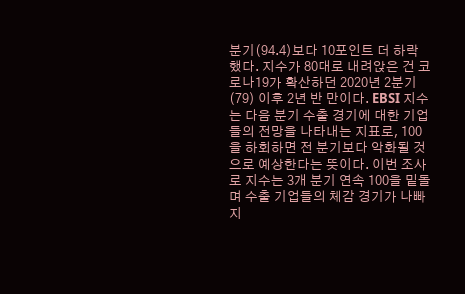분기(94.4)보다 10포인트 더 하락했다. 지수가 80대로 내려앉은 건 코로나19가 확산하던 2020년 2분기(79) 이후 2년 반 만이다. EBSI 지수는 다음 분기 수출 경기에 대한 기업들의 전망을 나타내는 지표로, 100을 하회하면 전 분기보다 악화될 것으로 예상한다는 뜻이다. 이번 조사로 지수는 3개 분기 연속 100을 밑돌며 수출 기업들의 체감 경기가 나빠지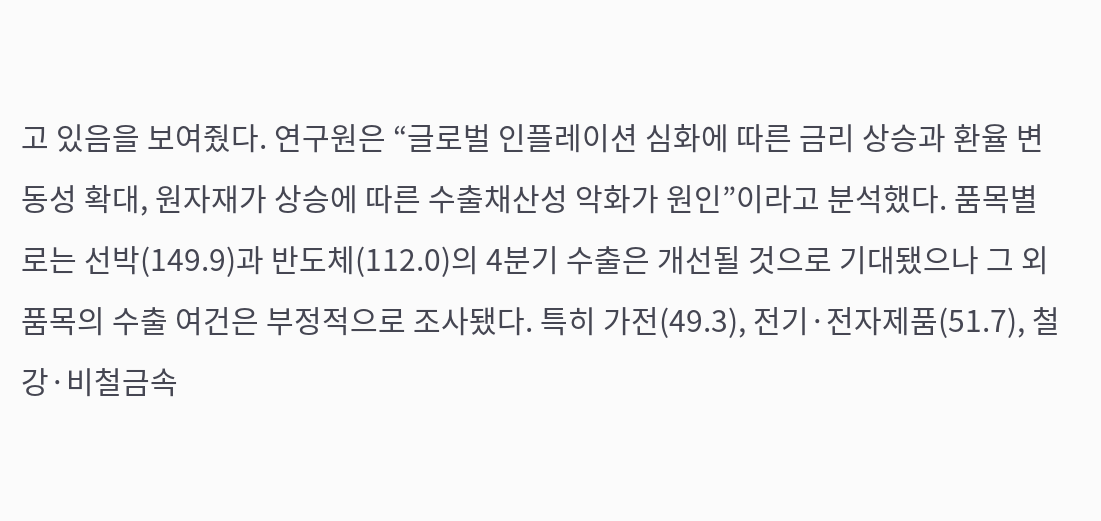고 있음을 보여줬다. 연구원은 “글로벌 인플레이션 심화에 따른 금리 상승과 환율 변동성 확대, 원자재가 상승에 따른 수출채산성 악화가 원인”이라고 분석했다. 품목별로는 선박(149.9)과 반도체(112.0)의 4분기 수출은 개선될 것으로 기대됐으나 그 외 품목의 수출 여건은 부정적으로 조사됐다. 특히 가전(49.3), 전기·전자제품(51.7), 철강·비철금속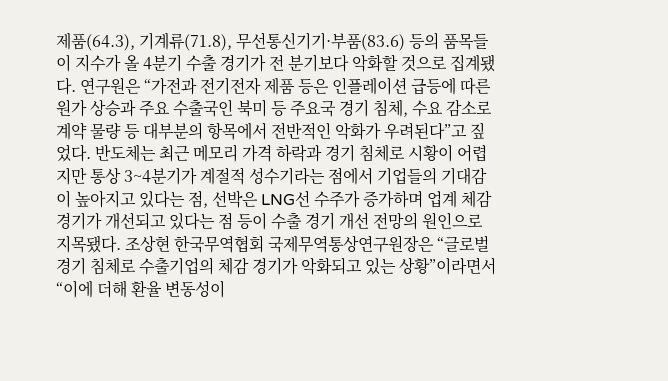제품(64.3), 기계류(71.8), 무선통신기기·부품(83.6) 등의 품목들이 지수가 올 4분기 수출 경기가 전 분기보다 악화할 것으로 집계됐다. 연구원은 “가전과 전기전자 제품 등은 인플레이션 급등에 따른 원가 상승과 주요 수출국인 북미 등 주요국 경기 침체, 수요 감소로 계약 물량 등 대부분의 항목에서 전반적인 악화가 우려된다”고 짚었다. 반도체는 최근 메모리 가격 하락과 경기 침체로 시황이 어렵지만 통상 3~4분기가 계절적 성수기라는 점에서 기업들의 기대감이 높아지고 있다는 점, 선박은 LNG선 수주가 증가하며 업계 체감 경기가 개선되고 있다는 점 등이 수출 경기 개선 전망의 원인으로 지목됐다. 조상현 한국무역협회 국제무역통상연구원장은 “글로벌 경기 침체로 수출기업의 체감 경기가 악화되고 있는 상황”이라면서 “이에 더해 환율 변동성이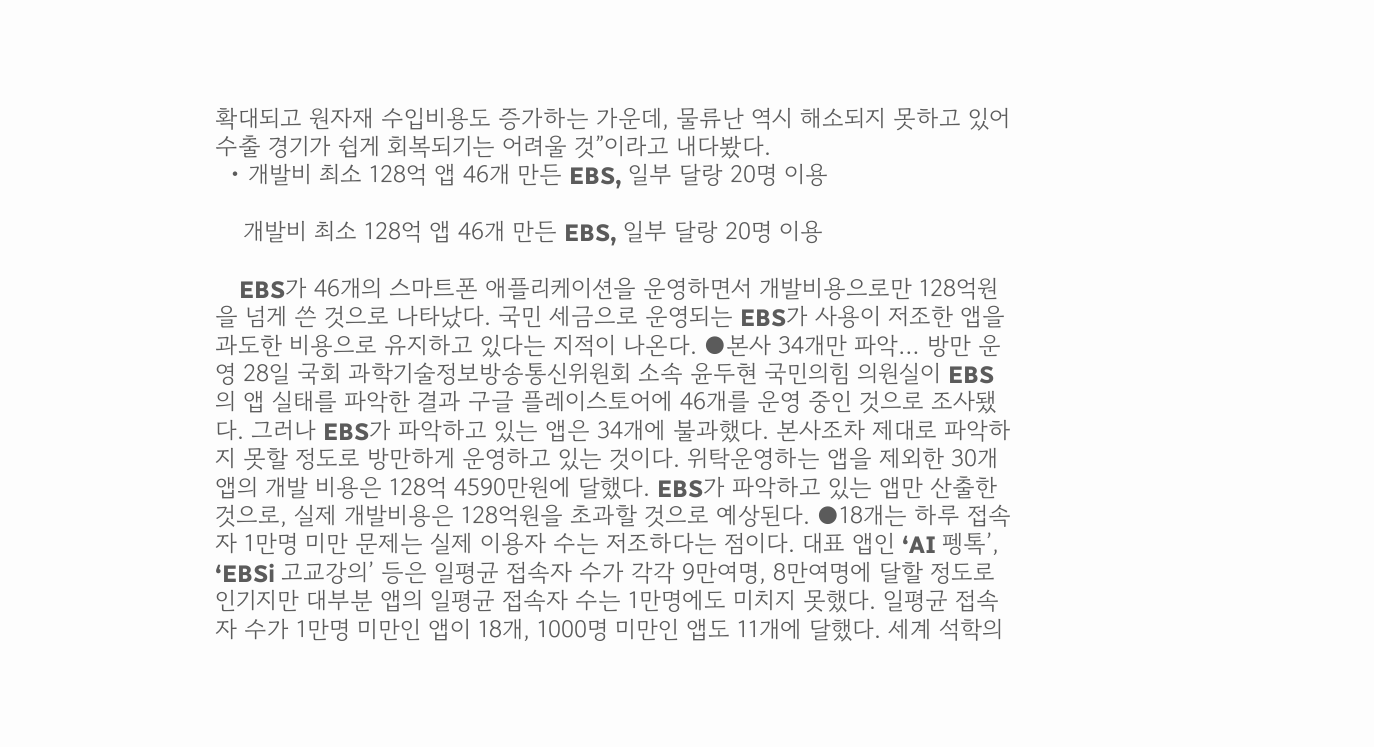확대되고 원자재 수입비용도 증가하는 가운데, 물류난 역시 해소되지 못하고 있어 수출 경기가 쉽게 회복되기는 어려울 것”이라고 내다봤다.
  • 개발비 최소 128억 앱 46개 만든 EBS, 일부 달랑 20명 이용

    개발비 최소 128억 앱 46개 만든 EBS, 일부 달랑 20명 이용

    EBS가 46개의 스마트폰 애플리케이션을 운영하면서 개발비용으로만 128억원을 넘게 쓴 것으로 나타났다. 국민 세금으로 운영되는 EBS가 사용이 저조한 앱을 과도한 비용으로 유지하고 있다는 지적이 나온다. ●본사 34개만 파악… 방만 운영 28일 국회 과학기술정보방송통신위원회 소속 윤두현 국민의힘 의원실이 EBS의 앱 실태를 파악한 결과 구글 플레이스토어에 46개를 운영 중인 것으로 조사됐다. 그러나 EBS가 파악하고 있는 앱은 34개에 불과했다. 본사조차 제대로 파악하지 못할 정도로 방만하게 운영하고 있는 것이다. 위탁운영하는 앱을 제외한 30개 앱의 개발 비용은 128억 4590만원에 달했다. EBS가 파악하고 있는 앱만 산출한 것으로, 실제 개발비용은 128억원을 초과할 것으로 예상된다. ●18개는 하루 접속자 1만명 미만 문제는 실제 이용자 수는 저조하다는 점이다. 대표 앱인 ‘AI 펭톡’, ‘EBSi 고교강의’ 등은 일평균 접속자 수가 각각 9만여명, 8만여명에 달할 정도로 인기지만 대부분 앱의 일평균 접속자 수는 1만명에도 미치지 못했다. 일평균 접속자 수가 1만명 미만인 앱이 18개, 1000명 미만인 앱도 11개에 달했다. 세계 석학의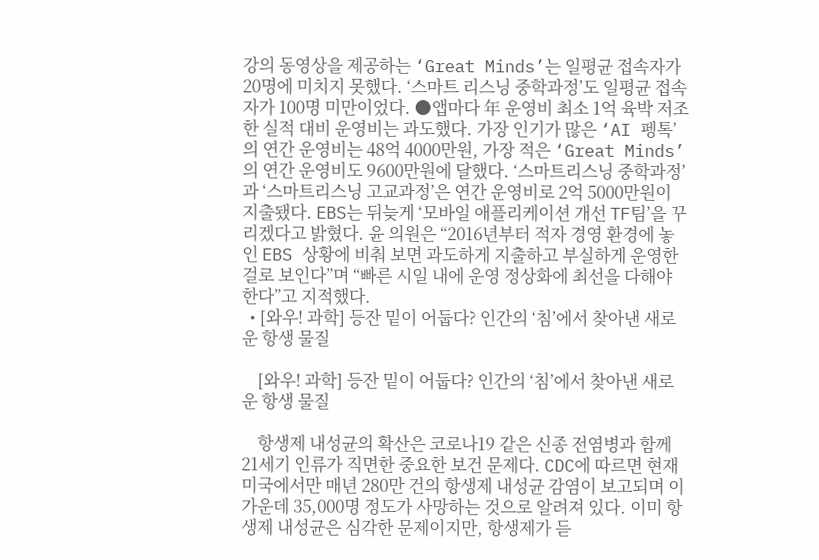강의 동영상을 제공하는 ‘Great Minds’는 일평균 접속자가 20명에 미치지 못했다. ‘스마트 리스닝 중학과정’도 일평균 접속자가 100명 미만이었다. ●앱마다 年 운영비 최소 1억 육박 저조한 실적 대비 운영비는 과도했다. 가장 인기가 많은 ‘AI 펭톡’의 연간 운영비는 48억 4000만원, 가장 적은 ‘Great Minds’의 연간 운영비도 9600만원에 달했다. ‘스마트리스닝 중학과정’과 ‘스마트리스닝 고교과정’은 연간 운영비로 2억 5000만원이 지출됐다. EBS는 뒤늦게 ‘모바일 애플리케이션 개선 TF팀’을 꾸리겠다고 밝혔다. 윤 의원은 “2016년부터 적자 경영 환경에 놓인 EBS 상황에 비춰 보면 과도하게 지출하고 부실하게 운영한 걸로 보인다”며 “빠른 시일 내에 운영 정상화에 최선을 다해야 한다”고 지적했다.
  • [와우! 과학] 등잔 밑이 어둡다? 인간의 ‘침’에서 찾아낸 새로운 항생 물질

    [와우! 과학] 등잔 밑이 어둡다? 인간의 ‘침’에서 찾아낸 새로운 항생 물질

    항생제 내성균의 확산은 코로나19 같은 신종 전염병과 함께 21세기 인류가 직면한 중요한 보건 문제다. CDC에 따르면 현재 미국에서만 매년 280만 건의 항생제 내성균 감염이 보고되며 이 가운데 35,000명 정도가 사망하는 것으로 알려져 있다. 이미 항생제 내성균은 심각한 문제이지만, 항생제가 듣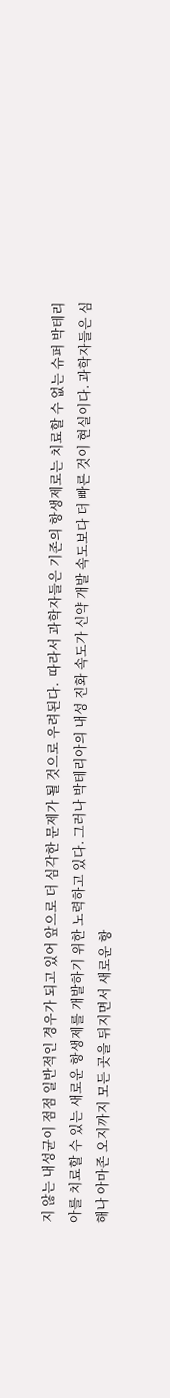지 않는 내성균이 점점 일반적인 경우가 되고 있어 앞으로 더 심각한 문제가 될 것으로 우려된다.  따라서 과학자들은 기존의 항생제로는 치료할 수 없는 슈퍼 박테리아를 치료할 수 있는 새로운 항생제를 개발하기 위한 노력하고 있다. 그러나 박테리아의 내성 진화 속도가 신약 개발 속도보다 더 빠른 것이 현실이다. 과학자들은 심해나 아마존 오지까지 모든 곳을 뒤지면서 새로운 항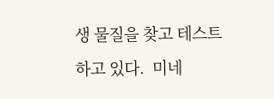생 물질을 찾고 테스트하고 있다.  미네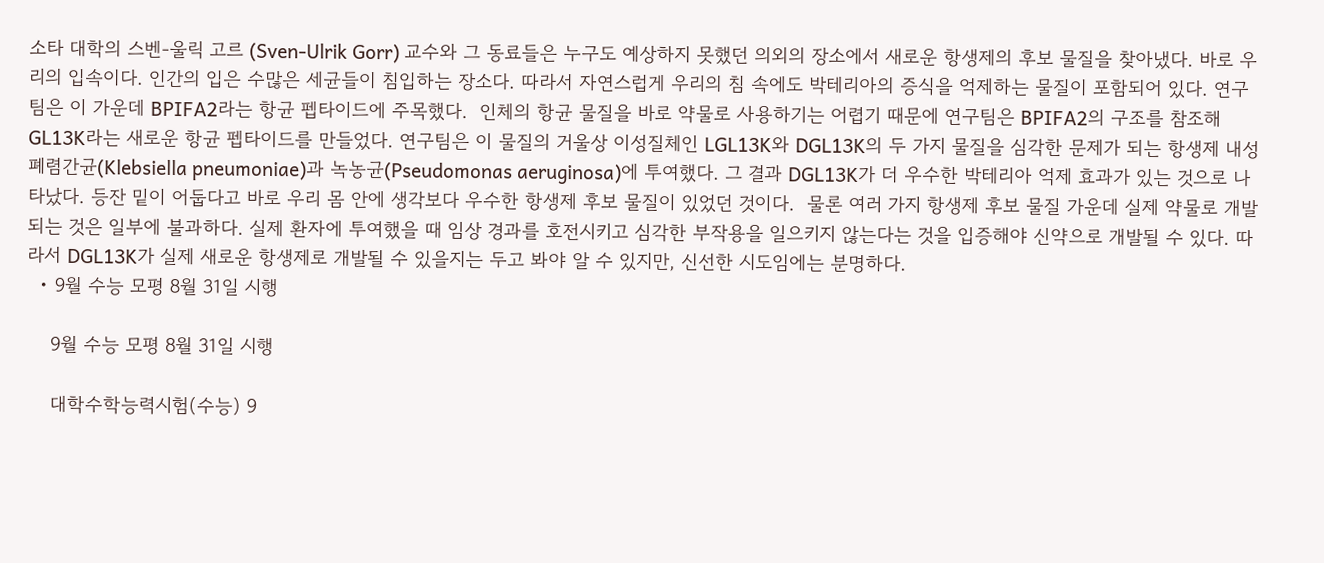소타 대학의 스벤-울릭 고르 (Sven-Ulrik Gorr) 교수와 그 동료들은 누구도 예상하지 못했던 의외의 장소에서 새로운 항생제의 후보 물질을 찾아냈다. 바로 우리의 입속이다. 인간의 입은 수많은 세균들이 침입하는 장소다. 따라서 자연스럽게 우리의 침 속에도 박테리아의 증식을 억제하는 물질이 포함되어 있다. 연구팀은 이 가운데 BPIFA2라는 항균 펩타이드에 주목했다.  인체의 항균 물질을 바로 약물로 사용하기는 어렵기 때문에 연구팀은 BPIFA2의 구조를 참조해 GL13K라는 새로운 항균 펩타이드를 만들었다. 연구팀은 이 물질의 거울상 이성질체인 LGL13K와 DGL13K의 두 가지 물질을 심각한 문제가 되는 항생제 내성 폐렴간균(Klebsiella pneumoniae)과 녹농균(Pseudomonas aeruginosa)에 투여했다. 그 결과 DGL13K가 더 우수한 박테리아 억제 효과가 있는 것으로 나타났다. 등잔 밑이 어둡다고 바로 우리 몸 안에 생각보다 우수한 항생제 후보 물질이 있었던 것이다.  물론 여러 가지 항생제 후보 물질 가운데 실제 약물로 개발되는 것은 일부에 불과하다. 실제 환자에 투여했을 때 임상 경과를 호전시키고 심각한 부작용을 일으키지 않는다는 것을 입증해야 신약으로 개발될 수 있다. 따라서 DGL13K가 실제 새로운 항생제로 개발될 수 있을지는 두고 봐야 알 수 있지만, 신선한 시도임에는 분명하다.
  • 9월 수능 모평 8월 31일 시행

    9월 수능 모평 8월 31일 시행

    대학수학능력시험(수능) 9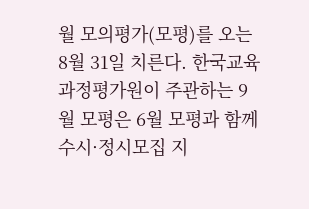월 모의평가(모평)를 오는 8월 31일 치른다. 한국교육과정평가원이 주관하는 9월 모평은 6월 모평과 함께 수시·정시모집 지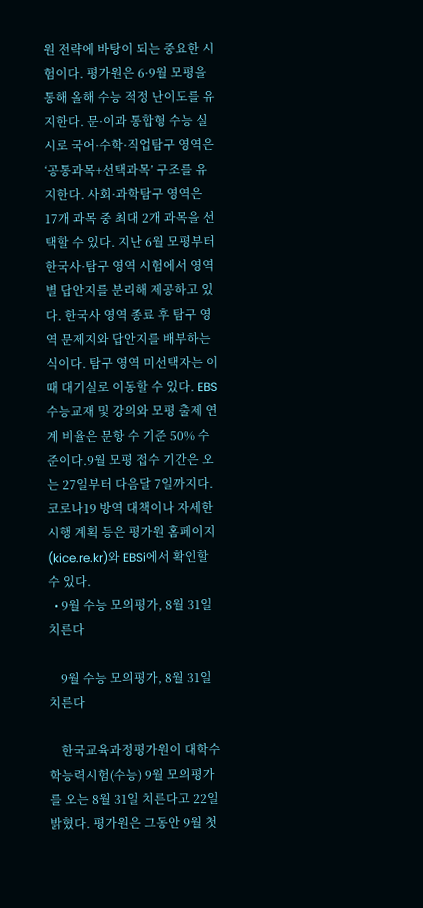원 전략에 바탕이 되는 중요한 시험이다. 평가원은 6·9월 모평을 통해 올해 수능 적정 난이도를 유지한다. 문·이과 통합형 수능 실시로 국어·수학·직업탐구 영역은 ‘공통과목+선택과목’ 구조를 유지한다. 사회·과학탐구 영역은 17개 과목 중 최대 2개 과목을 선택할 수 있다. 지난 6월 모평부터 한국사·탐구 영역 시험에서 영역별 답안지를 분리해 제공하고 있다. 한국사 영역 종료 후 탐구 영역 문제지와 답안지를 배부하는 식이다. 탐구 영역 미선택자는 이때 대기실로 이동할 수 있다. EBS 수능교재 및 강의와 모평 출제 연계 비율은 문항 수 기준 50% 수준이다.9월 모평 접수 기간은 오는 27일부터 다음달 7일까지다. 코로나19 방역 대책이나 자세한 시행 계획 등은 평가원 홈페이지(kice.re.kr)와 EBSi에서 확인할 수 있다.
  • 9월 수능 모의평가, 8월 31일 치른다

    9월 수능 모의평가, 8월 31일 치른다

    한국교육과정평가원이 대학수학능력시험(수능) 9월 모의평가를 오는 8월 31일 치른다고 22일 밝혔다. 평가원은 그동안 9월 첫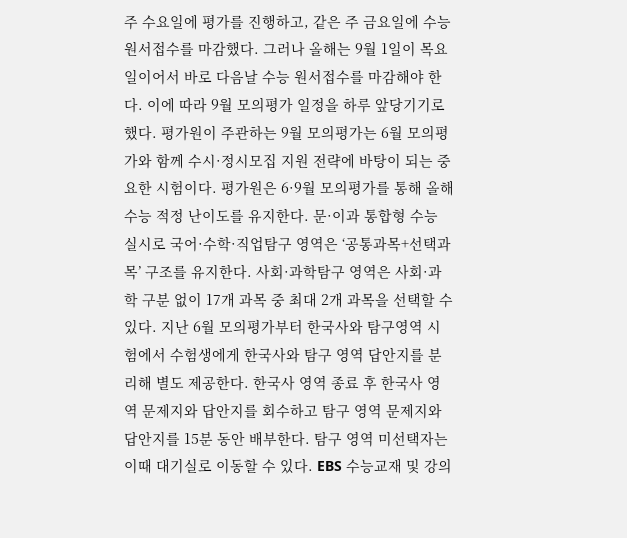주 수요일에 평가를 진행하고, 같은 주 금요일에 수능 원서접수를 마감했다. 그러나 올해는 9월 1일이 목요일이어서 바로 다음날 수능 원서접수를 마감해야 한다. 이에 따라 9월 모의평가 일정을 하루 앞당기기로 했다. 평가원이 주관하는 9월 모의평가는 6월 모의평가와 함께 수시·정시모집 지원 전략에 바탕이 되는 중요한 시험이다. 평가원은 6·9월 모의평가를 통해 올해 수능 적정 난이도를 유지한다. 문·이과 통합형 수능 실시로 국어·수학·직업탐구 영역은 ‘공통과목+선택과목’ 구조를 유지한다. 사회·과학탐구 영역은 사회·과학 구분 없이 17개 과목 중 최대 2개 과목을 선택할 수 있다. 지난 6월 모의평가부터 한국사와 탐구영역 시험에서 수험생에게 한국사와 탐구 영역 답안지를 분리해 별도 제공한다. 한국사 영역 종료 후 한국사 영역 문제지와 답안지를 회수하고 탐구 영역 문제지와 답안지를 15분 동안 배부한다. 탐구 영역 미선택자는 이때 대기실로 이동할 수 있다. EBS 수능교재 및 강의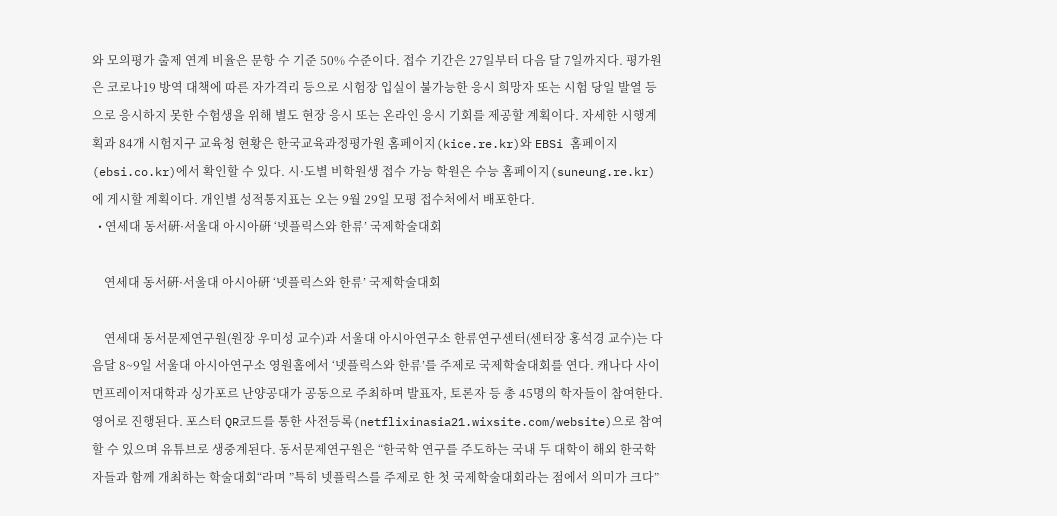와 모의평가 출제 연계 비율은 문항 수 기준 50% 수준이다. 접수 기간은 27일부터 다음 달 7일까지다. 평가원은 코로나19 방역 대책에 따른 자가격리 등으로 시험장 입실이 불가능한 응시 희망자 또는 시험 당일 발열 등으로 응시하지 못한 수험생을 위해 별도 현장 응시 또는 온라인 응시 기회를 제공할 계획이다. 자세한 시행계획과 84개 시험지구 교육청 현황은 한국교육과정평가원 홈페이지(kice.re.kr)와 EBSi 홈페이지(ebsi.co.kr)에서 확인할 수 있다. 시·도별 비학원생 접수 가능 학원은 수능 홈페이지(suneung.re.kr)에 게시할 계획이다. 개인별 성적통지표는 오는 9월 29일 모평 접수처에서 배포한다.
  • 연세대 동서硏·서울대 아시아硏 ‘넷플릭스와 한류’ 국제학술대회

    연세대 동서硏·서울대 아시아硏 ‘넷플릭스와 한류’ 국제학술대회

    연세대 동서문제연구원(원장 우미성 교수)과 서울대 아시아연구소 한류연구센터(센터장 홍석경 교수)는 다음달 8~9일 서울대 아시아연구소 영원홀에서 ‘넷플릭스와 한류’를 주제로 국제학술대회를 연다. 캐나다 사이먼프레이저대학과 싱가포르 난양공대가 공동으로 주최하며 발표자, 토론자 등 총 45명의 학자들이 참여한다. 영어로 진행된다. 포스터 QR코드를 통한 사전등록(netflixinasia21.wixsite.com/website)으로 참여할 수 있으며 유튜브로 생중계된다. 동서문제연구원은 “한국학 연구를 주도하는 국내 두 대학이 해외 한국학자들과 함께 개최하는 학술대회“라며 ”특히 넷플릭스를 주제로 한 첫 국제학술대회라는 점에서 의미가 크다”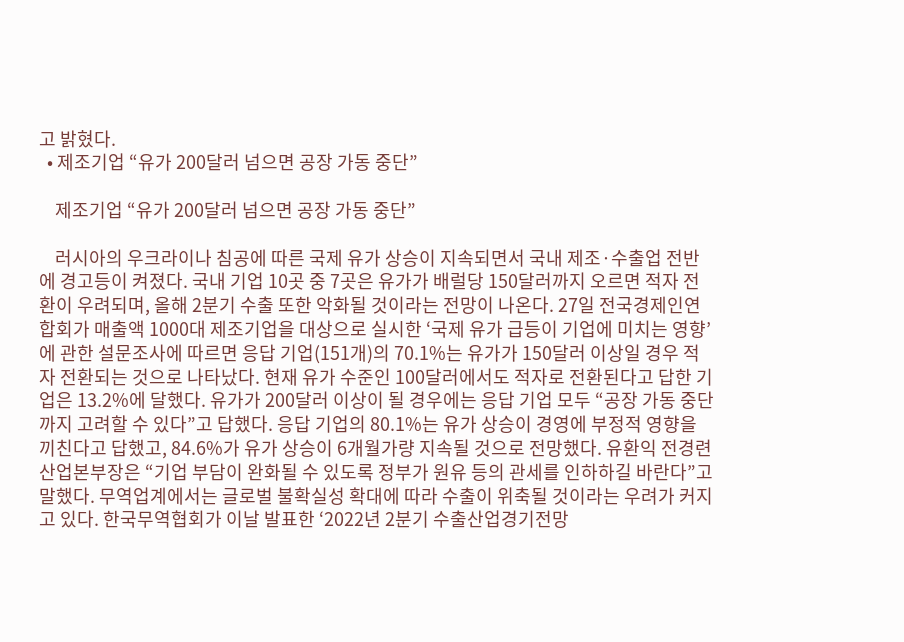고 밝혔다.
  • 제조기업 “유가 200달러 넘으면 공장 가동 중단”

    제조기업 “유가 200달러 넘으면 공장 가동 중단”

    러시아의 우크라이나 침공에 따른 국제 유가 상승이 지속되면서 국내 제조·수출업 전반에 경고등이 켜졌다. 국내 기업 10곳 중 7곳은 유가가 배럴당 150달러까지 오르면 적자 전환이 우려되며, 올해 2분기 수출 또한 악화될 것이라는 전망이 나온다. 27일 전국경제인연합회가 매출액 1000대 제조기업을 대상으로 실시한 ‘국제 유가 급등이 기업에 미치는 영향’에 관한 설문조사에 따르면 응답 기업(151개)의 70.1%는 유가가 150달러 이상일 경우 적자 전환되는 것으로 나타났다. 현재 유가 수준인 100달러에서도 적자로 전환된다고 답한 기업은 13.2%에 달했다. 유가가 200달러 이상이 될 경우에는 응답 기업 모두 “공장 가동 중단까지 고려할 수 있다”고 답했다. 응답 기업의 80.1%는 유가 상승이 경영에 부정적 영향을 끼친다고 답했고, 84.6%가 유가 상승이 6개월가량 지속될 것으로 전망했다. 유환익 전경련 산업본부장은 “기업 부담이 완화될 수 있도록 정부가 원유 등의 관세를 인하하길 바란다”고 말했다. 무역업계에서는 글로벌 불확실성 확대에 따라 수출이 위축될 것이라는 우려가 커지고 있다. 한국무역협회가 이날 발표한 ‘2022년 2분기 수출산업경기전망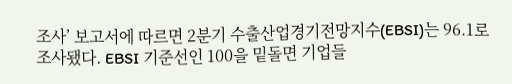조사’ 보고서에 따르면 2분기 수출산업경기전망지수(EBSI)는 96.1로 조사됐다. EBSI 기준선인 100을 밑돌면 기업들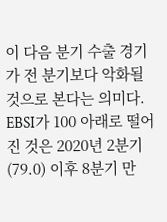이 다음 분기 수출 경기가 전 분기보다 악화될 것으로 본다는 의미다. EBSI가 100 아래로 떨어진 것은 2020년 2분기(79.0) 이후 8분기 만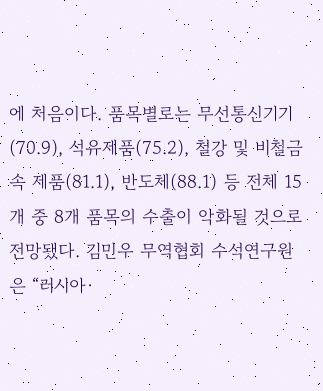에 처음이다. 품목별로는 무선통신기기(70.9), 석유제품(75.2), 철강 및 비철금속 제품(81.1), 반도체(88.1) 등 전체 15개 중 8개 품목의 수출이 악화될 것으로 전망됐다. 김민우 무역협회 수석연구원은 “러시아·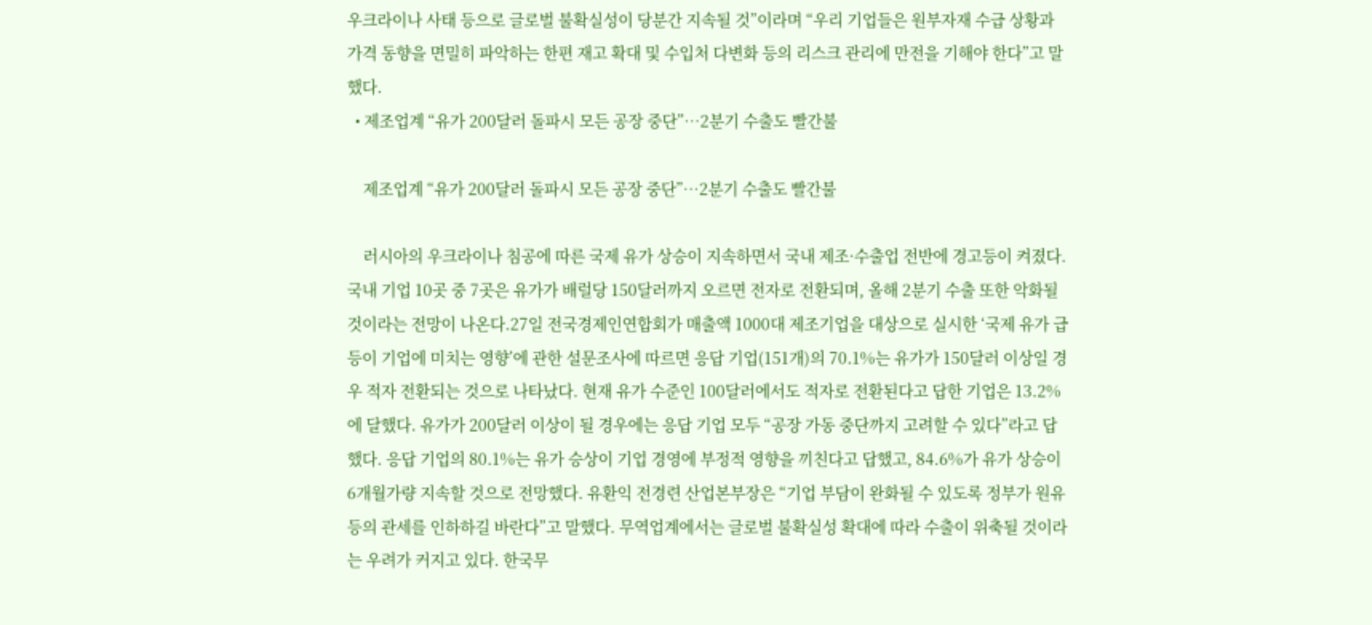우크라이나 사태 등으로 글로벌 불확실성이 당분간 지속될 것”이라며 “우리 기업들은 원부자재 수급 상황과 가격 동향을 면밀히 파악하는 한편 재고 확대 및 수입처 다변화 등의 리스크 관리에 만전을 기해야 한다”고 말했다.
  • 제조업계 “유가 200달러 돌파시 모든 공장 중단”…2분기 수출도 빨간불

    제조업계 “유가 200달러 돌파시 모든 공장 중단”…2분기 수출도 빨간불

    러시아의 우크라이나 침공에 따른 국제 유가 상승이 지속하면서 국내 제조·수출업 전반에 경고등이 켜졌다. 국내 기업 10곳 중 7곳은 유가가 배럴당 150달러까지 오르면 전자로 전환되며, 올해 2분기 수출 또한 악화될 것이라는 전망이 나온다.27일 전국경제인연합회가 매출액 1000대 제조기업을 대상으로 실시한 ‘국제 유가 급등이 기업에 미치는 영향’에 관한 설문조사에 따르면 응답 기업(151개)의 70.1%는 유가가 150달러 이상일 경우 적자 전환되는 것으로 나타났다. 현재 유가 수준인 100달러에서도 적자로 전환된다고 답한 기업은 13.2%에 달했다. 유가가 200달러 이상이 될 경우에는 응답 기업 모두 “공장 가동 중단까지 고려할 수 있다”라고 답했다. 응답 기업의 80.1%는 유가 승상이 기업 경영에 부정적 영향을 끼친다고 답했고, 84.6%가 유가 상승이 6개월가량 지속할 것으로 전망했다. 유환익 전경련 산업본부장은 “기업 부담이 완화될 수 있도록 정부가 원유 등의 관세를 인하하길 바란다”고 말했다. 무역업계에서는 글로벌 불확실성 확대에 따라 수출이 위축될 것이라는 우려가 커지고 있다. 한국무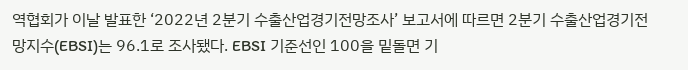역협회가 이날 발표한 ‘2022년 2분기 수출산업경기전망조사’ 보고서에 따르면 2분기 수출산업경기전망지수(EBSI)는 96.1로 조사됐다. EBSI 기준선인 100을 밑돌면 기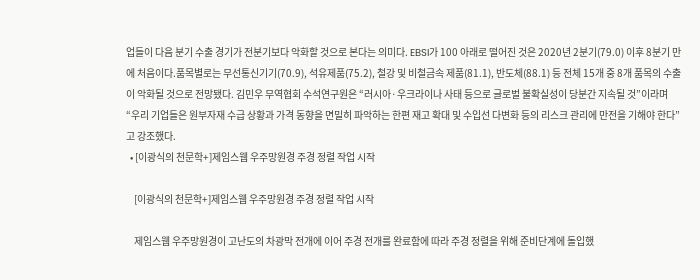업들이 다음 분기 수출 경기가 전분기보다 악화할 것으로 본다는 의미다. EBSI가 100 아래로 떨어진 것은 2020년 2분기(79.0) 이후 8분기 만에 처음이다.품목별로는 무선통신기기(70.9), 석유제품(75.2), 철강 및 비철금속 제품(81.1), 반도체(88.1) 등 전체 15개 중 8개 품목의 수출이 악화될 것으로 전망됐다. 김민우 무역협회 수석연구원은 “러시아·우크라이나 사태 등으로 글로벌 불확실성이 당분간 지속될 것”이라며 “우리 기업들은 원부자재 수급 상황과 가격 동향을 면밀히 파악하는 한편 재고 확대 및 수입선 다변화 등의 리스크 관리에 만전을 기해야 한다”고 강조했다.
  • [이광식의 천문학+]제임스웹 우주망원경 주경 정렬 작업 시작

    [이광식의 천문학+]제임스웹 우주망원경 주경 정렬 작업 시작

    제임스웹 우주망원경이 고난도의 차광막 전개에 이어 주경 전개를 완료함에 따라 주경 정렬을 위해 준비단계에 돌입했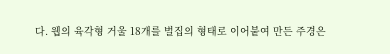다. 웹의 육각형 거울 18개를 벌집의 형태로 이어붙여 만든 주경은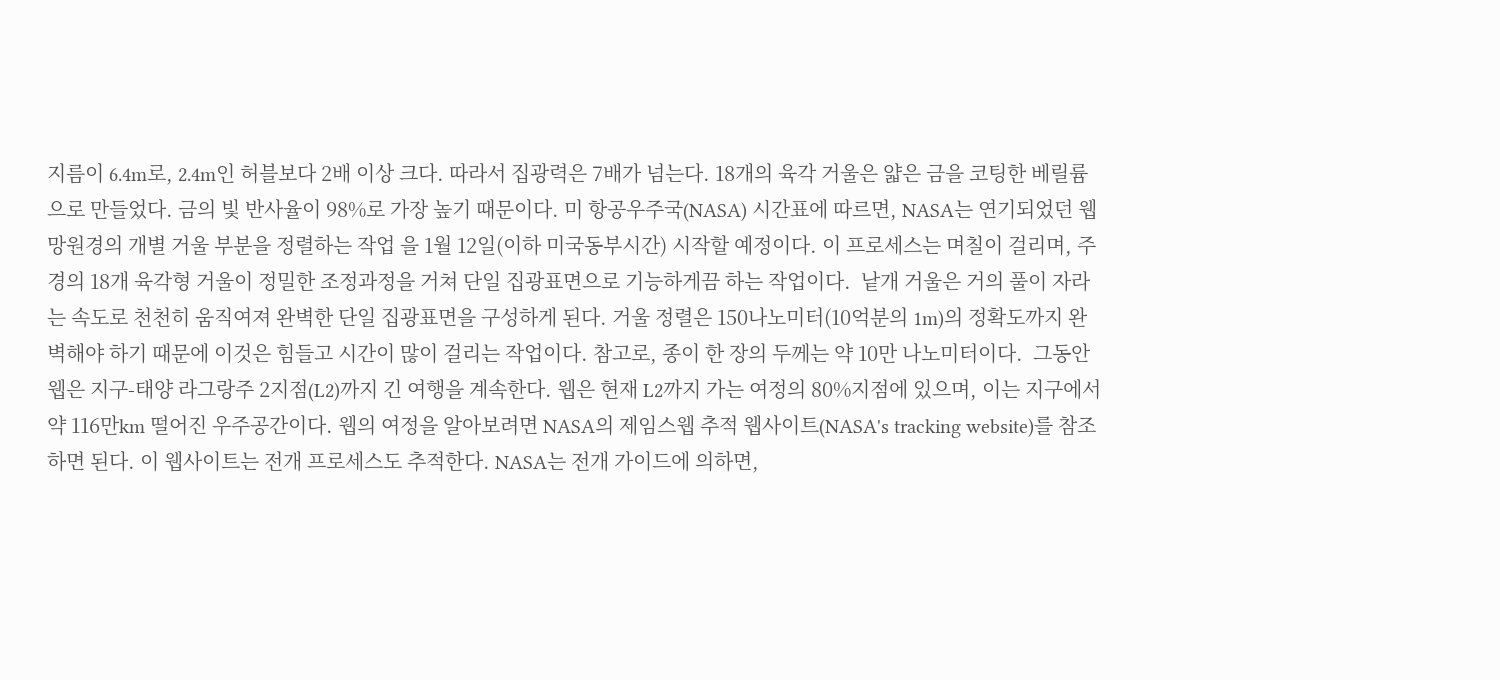지름이 6.4m로, 2.4m인 허블보다 2배 이상 크다. 따라서 집광력은 7배가 넘는다. 18개의 육각 거울은 얇은 금을 코팅한 베릴륨으로 만들었다. 금의 빛 반사율이 98%로 가장 높기 때문이다. 미 항공우주국(NASA) 시간표에 따르면, NASA는 연기되었던 웹 망원경의 개별 거울 부분을 정렬하는 작업 을 1월 12일(이하 미국동부시간) 시작할 예정이다. 이 프로세스는 며칠이 걸리며, 주경의 18개 육각형 거울이 정밀한 조정과정을 거쳐 단일 집광표면으로 기능하게끔 하는 작업이다.  낱개 거울은 거의 풀이 자라는 속도로 천천히 움직여져 완벽한 단일 집광표면을 구성하게 된다. 거울 정렬은 150나노미터(10억분의 1m)의 정확도까지 완벽해야 하기 때문에 이것은 힘들고 시간이 많이 걸리는 작업이다. 참고로, 종이 한 장의 두께는 약 10만 나노미터이다.  그동안 웹은 지구-태양 라그랑주 2지점(L2)까지 긴 여행을 계속한다. 웹은 현재 L2까지 가는 여정의 80%지점에 있으며, 이는 지구에서 약 116만km 떨어진 우주공간이다. 웹의 여정을 알아보려면 NASA의 제임스웹 추적 웹사이트(NASA's tracking website)를 참조하면 된다. 이 웹사이트는 전개 프로세스도 추적한다. NASA는 전개 가이드에 의하면,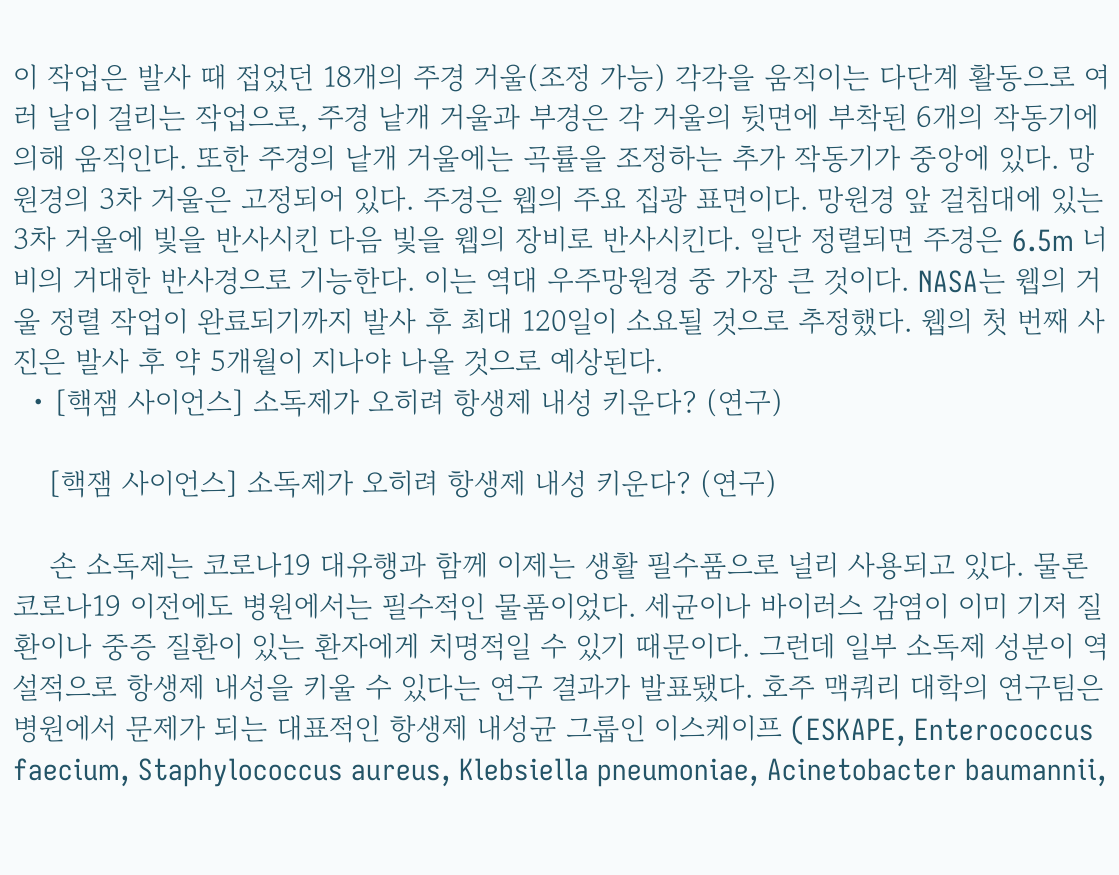이 작업은 발사 때 접었던 18개의 주경 거울(조정 가능) 각각을 움직이는 다단계 활동으로 여러 날이 걸리는 작업으로, 주경 낱개 거울과 부경은 각 거울의 뒷면에 부착된 6개의 작동기에 의해 움직인다. 또한 주경의 낱개 거울에는 곡률을 조정하는 추가 작동기가 중앙에 있다. 망원경의 3차 거울은 고정되어 있다. 주경은 웹의 주요 집광 표면이다. 망원경 앞 걸침대에 있는 3차 거울에 빛을 반사시킨 다음 빛을 웹의 장비로 반사시킨다. 일단 정렬되면 주경은 6.5m 너비의 거대한 반사경으로 기능한다. 이는 역대 우주망원경 중 가장 큰 것이다. NASA는 웹의 거울 정렬 작업이 완료되기까지 발사 후 최대 120일이 소요될 것으로 추정했다. 웹의 첫 번째 사진은 발사 후 약 5개월이 지나야 나올 것으로 예상된다.
  • [핵잼 사이언스] 소독제가 오히려 항생제 내성 키운다? (연구)

    [핵잼 사이언스] 소독제가 오히려 항생제 내성 키운다? (연구)

    손 소독제는 코로나19 대유행과 함께 이제는 생활 필수품으로 널리 사용되고 있다. 물론 코로나19 이전에도 병원에서는 필수적인 물품이었다. 세균이나 바이러스 감염이 이미 기저 질환이나 중증 질환이 있는 환자에게 치명적일 수 있기 때문이다. 그런데 일부 소독제 성분이 역설적으로 항생제 내성을 키울 수 있다는 연구 결과가 발표됐다. 호주 맥쿼리 대학의 연구팀은 병원에서 문제가 되는 대표적인 항생제 내성균 그룹인 이스케이프 (ESKAPE, Enterococcus faecium, Staphylococcus aureus, Klebsiella pneumoniae, Acinetobacter baumannii,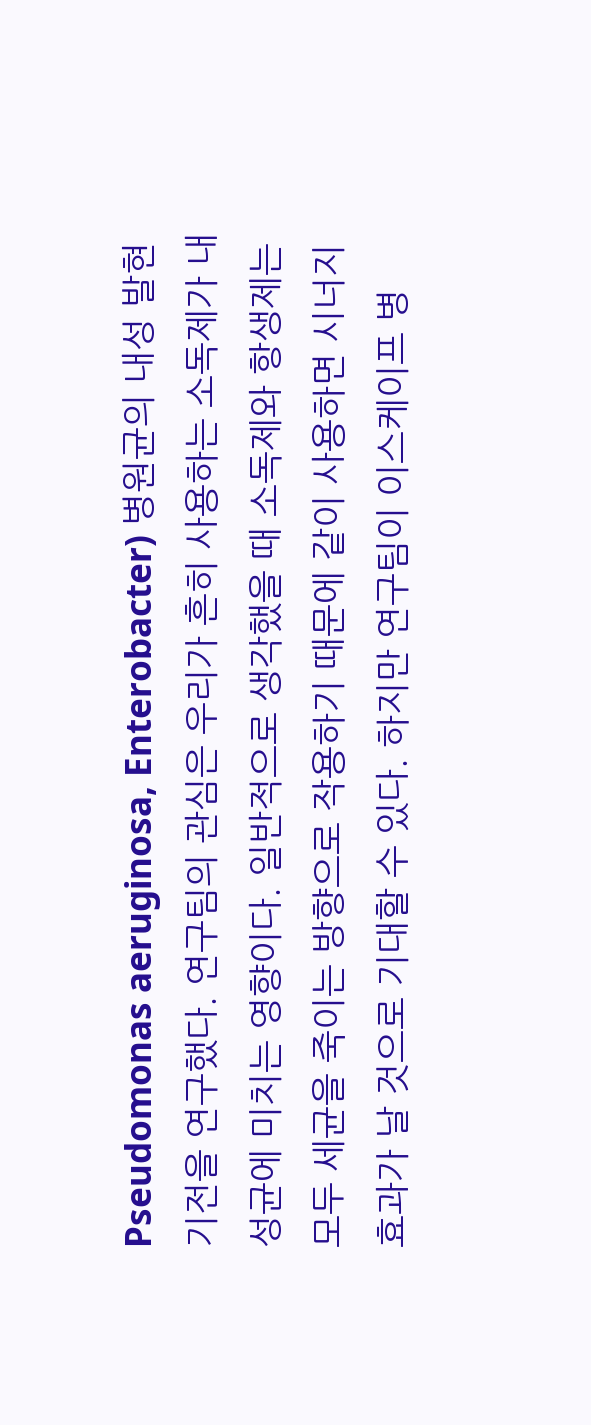Pseudomonas aeruginosa, Enterobacter) 병원균의 내성 발현 기전을 연구했다. 연구팀의 관심은 우리가 흔히 사용하는 소독제가 내성균에 미치는 영향이다. 일반적으로 생각했을 때 소독제와 항생제는 모두 세균을 죽이는 방향으로 작용하기 때문에 같이 사용하면 시너지 효과가 날 것으로 기대할 수 있다. 하지만 연구팀이 이스케이프 병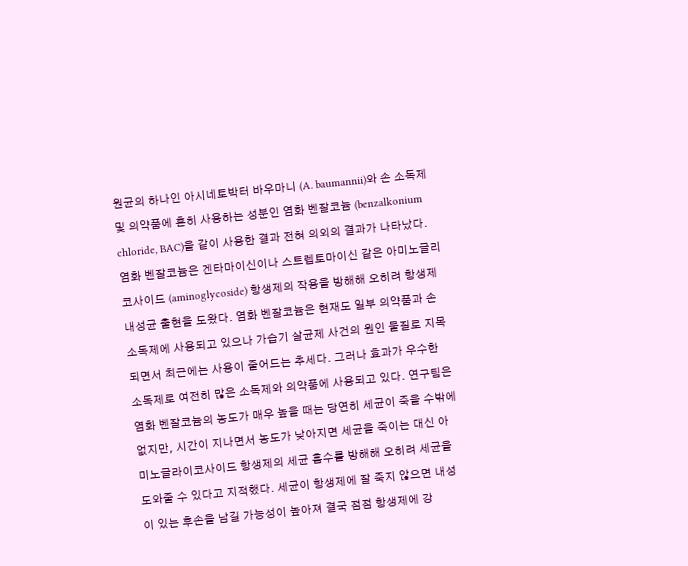원균의 하나인 아시네토박터 바우마니 (A. baumannii)와 손 소독제 및 의약품에 흔히 사용하는 성분인 염화 벤잘코늄 (benzalkonium chloride, BAC)을 같이 사용한 결과 전혀 의외의 결과가 나타났다. 염화 벤잘코늄은 겐타마이신이나 스트렙토마이신 같은 아미노글리코사이드 (aminoglycoside) 항생제의 작용을 방해해 오히려 항생제 내성균 출현을 도왔다. 염화 벤잘코늄은 현재도 일부 의약품과 손 소독제에 사용되고 있으나 가습기 살균제 사건의 원인 물질로 지목되면서 최근에는 사용이 줄어드는 추세다. 그러나 효과가 우수한 소독제로 여전히 많은 소독제와 의약품에 사용되고 있다. 연구팀은 염화 벤잘코늄의 농도가 매우 높을 때는 당연히 세균이 죽을 수밖에 없지만, 시간이 지나면서 농도가 낮아지면 세균을 죽이는 대신 아미노글라이코사이드 항생제의 세균 흡수를 방해해 오히려 세균을 도와줄 수 있다고 지적했다. 세균이 항생제에 잘 죽지 않으면 내성이 있는 후손을 남길 가능성이 높아져 결국 점점 항생제에 강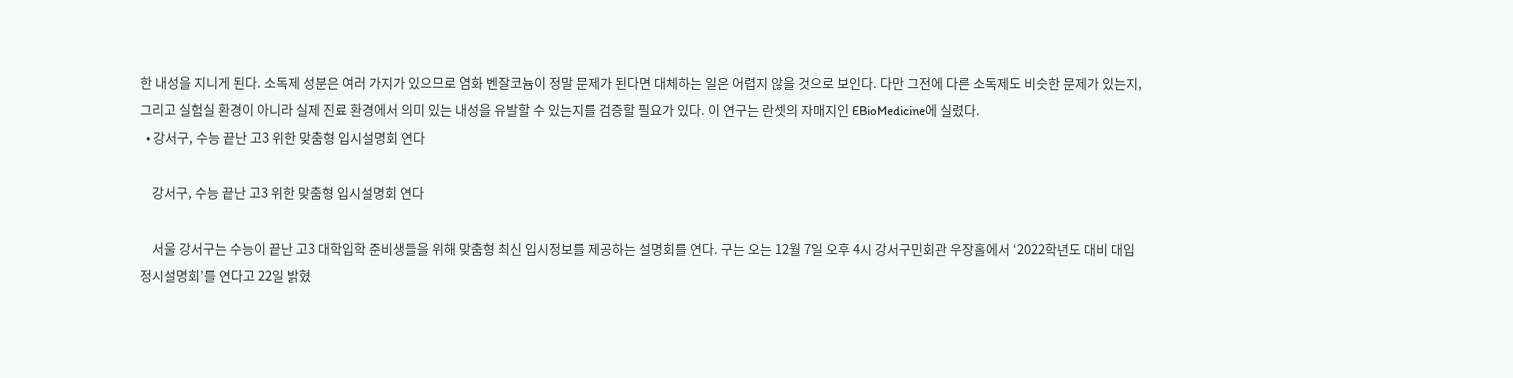한 내성을 지니게 된다. 소독제 성분은 여러 가지가 있으므로 염화 벤잘코늄이 정말 문제가 된다면 대체하는 일은 어렵지 않을 것으로 보인다. 다만 그전에 다른 소독제도 비슷한 문제가 있는지, 그리고 실험실 환경이 아니라 실제 진료 환경에서 의미 있는 내성을 유발할 수 있는지를 검증할 필요가 있다. 이 연구는 란셋의 자매지인 EBioMedicine에 실렸다.
  • 강서구, 수능 끝난 고3 위한 맞춤형 입시설명회 연다

    강서구, 수능 끝난 고3 위한 맞춤형 입시설명회 연다

    서울 강서구는 수능이 끝난 고3 대학입학 준비생들을 위해 맞춤형 최신 입시정보를 제공하는 설명회를 연다. 구는 오는 12월 7일 오후 4시 강서구민회관 우장홀에서 ‘2022학년도 대비 대입 정시설명회’를 연다고 22일 밝혔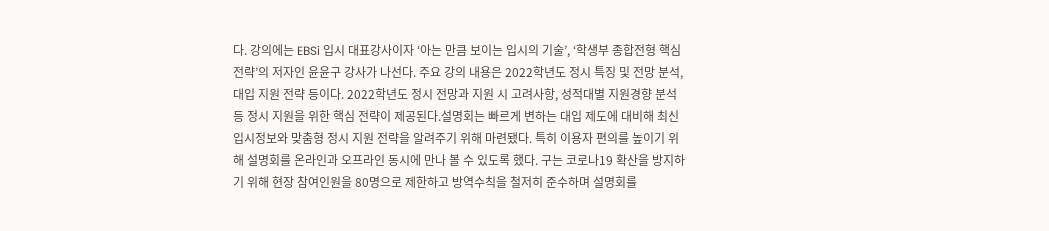다. 강의에는 EBSi 입시 대표강사이자 ‘아는 만큼 보이는 입시의 기술’, ‘학생부 종합전형 핵심 전략’의 저자인 윤윤구 강사가 나선다. 주요 강의 내용은 2022학년도 정시 특징 및 전망 분석, 대입 지원 전략 등이다. 2022학년도 정시 전망과 지원 시 고려사항, 성적대별 지원경향 분석 등 정시 지원을 위한 핵심 전략이 제공된다.설명회는 빠르게 변하는 대입 제도에 대비해 최신 입시정보와 맞춤형 정시 지원 전략을 알려주기 위해 마련됐다. 특히 이용자 편의를 높이기 위해 설명회를 온라인과 오프라인 동시에 만나 볼 수 있도록 했다. 구는 코로나19 확산을 방지하기 위해 현장 참여인원을 80명으로 제한하고 방역수칙을 철저히 준수하며 설명회를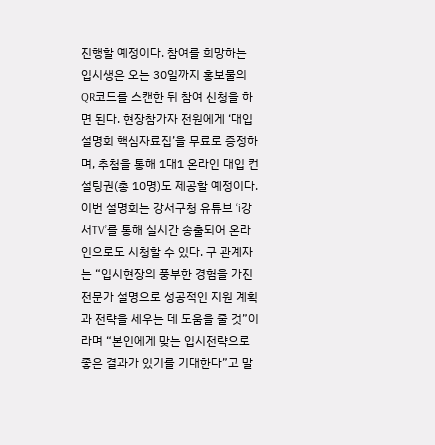진행할 예정이다. 참여를 희망하는 입시생은 오는 30일까지 홍보물의 QR코드를 스캔한 뒤 참여 신청을 하면 된다. 현장참가자 전원에게 ‘대입설명회 핵심자료집’을 무료로 증정하며, 추첨을 통해 1대1 온라인 대입 컨설팅권(총 10명)도 제공할 예정이다. 이번 설명회는 강서구청 유튜브 ‘i강서TV’를 통해 실시간 송출되어 온라인으로도 시청할 수 있다. 구 관계자는 “입시현장의 풍부한 경험을 가진 전문가 설명으로 성공적인 지원 계획과 전략을 세우는 데 도움을 줄 것”이라며 “본인에게 맞는 입시전략으로 좋은 결과가 있기를 기대한다”고 말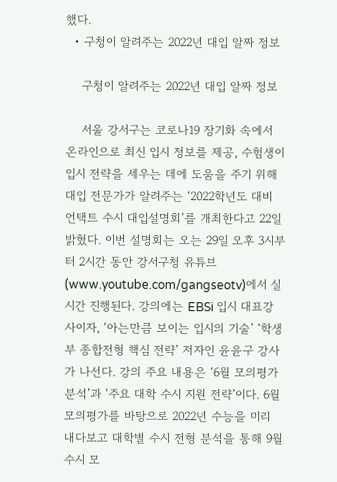했다.
  • 구청이 알려주는 2022년 대입 알짜 정보

    구청이 알려주는 2022년 대입 알짜 정보

    서울 강서구는 코로나19 장기화 속에서 온라인으로 최신 입시 정보를 제공, 수험생이 입시 전략을 세우는 데에 도움을 주기 위해 대입 전문가가 알려주는 ‘2022학년도 대비 언택트 수시 대입설명회’를 개최한다고 22일 밝혔다. 이번 설명회는 오는 29일 오후 3시부터 2시간 동안 강서구청 유튜브(www.youtube.com/gangseotv)에서 실시간 진행된다. 강의에는 EBSi 입시 대표강사이자, ‘아는만큼 보이는 입시의 기술’ ‘학생부 종합전형 핵심 전략’ 저자인 윤윤구 강사가 나선다. 강의 주요 내용은 ‘6월 모의평가 분석’과 ‘주요 대학 수시 지원 전략’이다. 6월 모의평가를 바탕으로 2022년 수능을 미리 내다보고 대학별 수시 전형 분석을 통해 9월 수시 모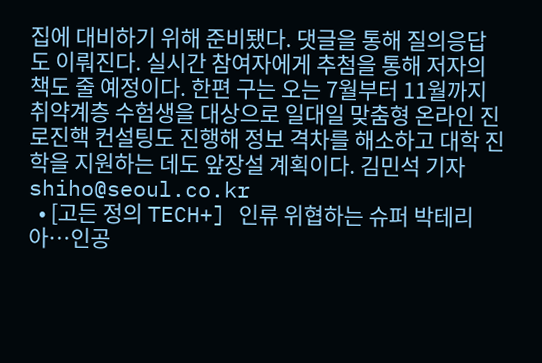집에 대비하기 위해 준비됐다. 댓글을 통해 질의응답도 이뤄진다. 실시간 참여자에게 추첨을 통해 저자의 책도 줄 예정이다. 한편 구는 오는 7월부터 11월까지 취약계층 수험생을 대상으로 일대일 맞춤형 온라인 진로진핵 컨설팅도 진행해 정보 격차를 해소하고 대학 진학을 지원하는 데도 앞장설 계획이다. 김민석 기자 shiho@seoul.co.kr
  • [고든 정의 TECH+] 인류 위협하는 슈퍼 박테리아…인공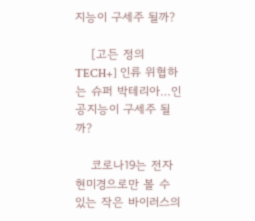지능이 구세주 될까?

    [고든 정의 TECH+] 인류 위협하는 슈퍼 박테리아…인공지능이 구세주 될까?

    코로나19는 전자 현미경으로만 볼 수 있는 작은 바이러스의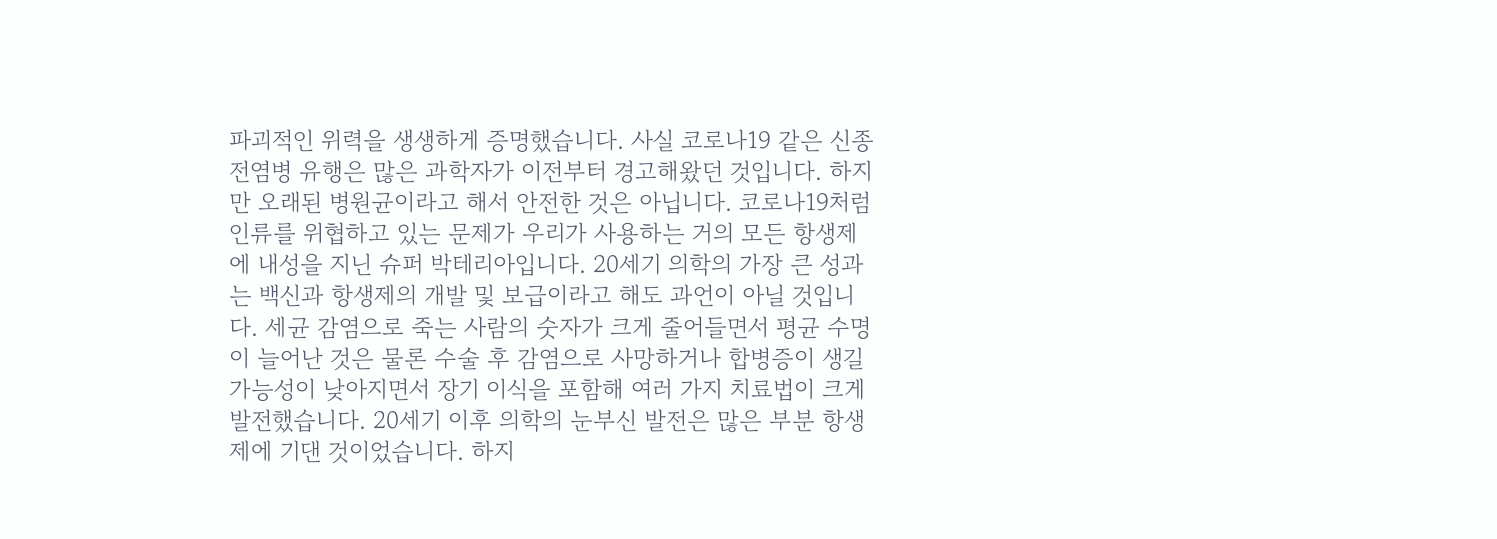파괴적인 위력을 생생하게 증명했습니다. 사실 코로나19 같은 신종 전염병 유행은 많은 과학자가 이전부터 경고해왔던 것입니다. 하지만 오래된 병원균이라고 해서 안전한 것은 아닙니다. 코로나19처럼 인류를 위협하고 있는 문제가 우리가 사용하는 거의 모든 항생제에 내성을 지닌 슈퍼 박테리아입니다. 20세기 의학의 가장 큰 성과는 백신과 항생제의 개발 및 보급이라고 해도 과언이 아닐 것입니다. 세균 감염으로 죽는 사람의 숫자가 크게 줄어들면서 평균 수명이 늘어난 것은 물론 수술 후 감염으로 사망하거나 합병증이 생길 가능성이 낮아지면서 장기 이식을 포함해 여러 가지 치료법이 크게 발전했습니다. 20세기 이후 의학의 눈부신 발전은 많은 부분 항생제에 기댄 것이었습니다. 하지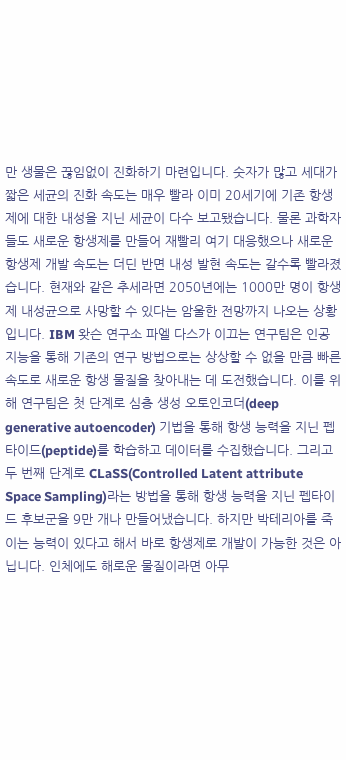만 생물은 끊임없이 진화하기 마련입니다. 숫자가 많고 세대가 짧은 세균의 진화 속도는 매우 빨라 이미 20세기에 기존 항생제에 대한 내성을 지닌 세균이 다수 보고됐습니다. 물론 과학자들도 새로운 항생제를 만들어 재빨리 여기 대응했으나 새로운 항생제 개발 속도는 더딘 반면 내성 발현 속도는 갈수록 빨라졌습니다. 현재와 같은 추세라면 2050년에는 1000만 명이 항생제 내성균으로 사망할 수 있다는 암울한 전망까지 나오는 상황입니다. IBM 왓슨 연구소 파엘 다스가 이끄는 연구팀은 인공지능을 통해 기존의 연구 방법으로는 상상할 수 없을 만큼 빠른 속도로 새로운 항생 물질을 찾아내는 데 도전했습니다. 이를 위해 연구팀은 첫 단계로 심층 생성 오토인코더(deep generative autoencoder) 기법을 통해 항생 능력을 지닌 펩타이드(peptide)를 학습하고 데이터를 수집했습니다. 그리고 두 번째 단계로 CLaSS(Controlled Latent attribute Space Sampling)라는 방법을 통해 항생 능력을 지닌 펩타이드 후보군을 9만 개나 만들어냈습니다. 하지만 박테리아를 죽이는 능력이 있다고 해서 바로 항생제로 개발이 가능한 것은 아닙니다. 인체에도 해로운 물질이라면 아무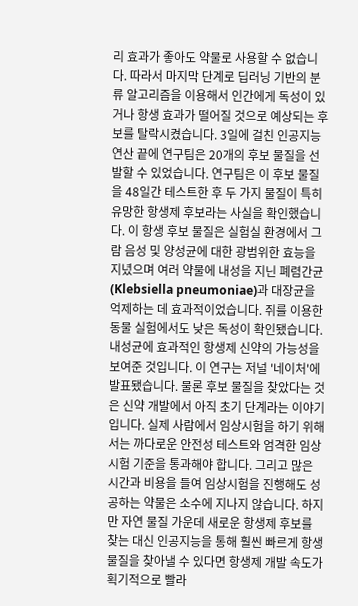리 효과가 좋아도 약물로 사용할 수 없습니다. 따라서 마지막 단계로 딥러닝 기반의 분류 알고리즘을 이용해서 인간에게 독성이 있거나 항생 효과가 떨어질 것으로 예상되는 후보를 탈락시켰습니다. 3일에 걸친 인공지능 연산 끝에 연구팀은 20개의 후보 물질을 선발할 수 있었습니다. 연구팀은 이 후보 물질을 48일간 테스트한 후 두 가지 물질이 특히 유망한 항생제 후보라는 사실을 확인했습니다. 이 항생 후보 물질은 실험실 환경에서 그람 음성 및 양성균에 대한 광범위한 효능을 지녔으며 여러 약물에 내성을 지닌 폐렴간균(Klebsiella pneumoniae)과 대장균을 억제하는 데 효과적이었습니다. 쥐를 이용한 동물 실험에서도 낮은 독성이 확인됐습니다. 내성균에 효과적인 항생제 신약의 가능성을 보여준 것입니다. 이 연구는 저널 '네이처'에 발표됐습니다. 물론 후보 물질을 찾았다는 것은 신약 개발에서 아직 초기 단계라는 이야기입니다. 실제 사람에서 임상시험을 하기 위해서는 까다로운 안전성 테스트와 엄격한 임상시험 기준을 통과해야 합니다. 그리고 많은 시간과 비용을 들여 임상시험을 진행해도 성공하는 약물은 소수에 지나지 않습니다. 하지만 자연 물질 가운데 새로운 항생제 후보를 찾는 대신 인공지능을 통해 훨씬 빠르게 항생 물질을 찾아낼 수 있다면 항생제 개발 속도가 획기적으로 빨라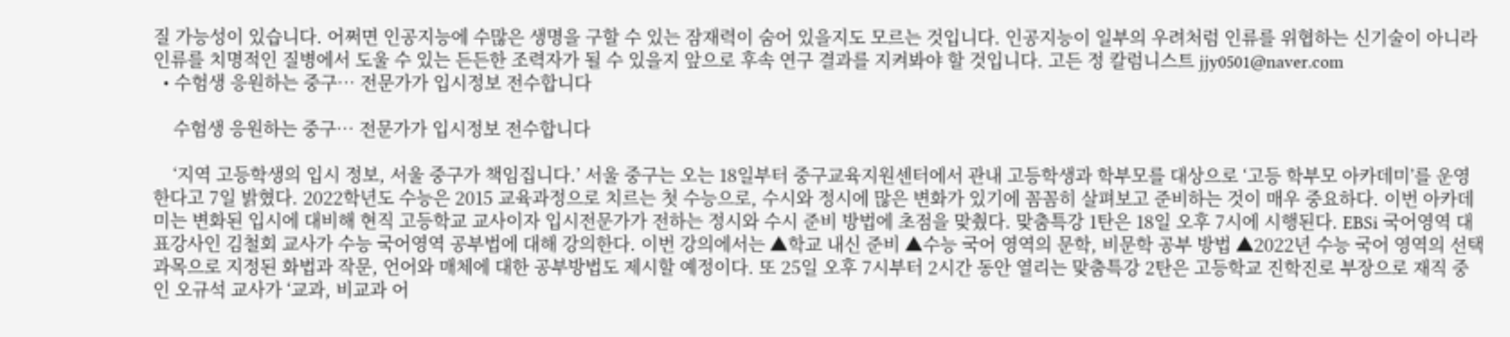질 가능성이 있습니다. 어쩌면 인공지능에 수많은 생명을 구할 수 있는 잠재력이 숨어 있을지도 모르는 것입니다. 인공지능이 일부의 우려처럼 인류를 위협하는 신기술이 아니라 인류를 치명적인 질병에서 도울 수 있는 든든한 조력자가 될 수 있을지 앞으로 후속 연구 결과를 지켜봐야 할 것입니다. 고든 정 칼럼니스트 jjy0501@naver.com
  • 수험생 응원하는 중구… 전문가가 입시정보 전수합니다

    수험생 응원하는 중구… 전문가가 입시정보 전수합니다

    ‘지역 고등학생의 입시 정보, 서울 중구가 책임집니다.’ 서울 중구는 오는 18일부터 중구교육지원센터에서 관내 고등학생과 학부모를 대상으로 ‘고등 학부모 아카데미’를 운영한다고 7일 밝혔다. 2022학년도 수능은 2015 교육과정으로 치르는 첫 수능으로, 수시와 정시에 많은 변화가 있기에 꼼꼼히 살펴보고 준비하는 것이 매우 중요하다. 이번 아카데미는 변화된 입시에 대비해 현직 고등학교 교사이자 입시전문가가 전하는 정시와 수시 준비 방법에 초점을 맞췄다. 맞춤특강 1탄은 18일 오후 7시에 시행된다. EBSi 국어영역 대표강사인 김철회 교사가 수능 국어영역 공부법에 대해 강의한다. 이번 강의에서는 ▲학교 내신 준비 ▲수능 국어 영역의 문학, 비문학 공부 방법 ▲2022년 수능 국어 영역의 선택과목으로 지정된 화법과 작문, 언어와 매체에 대한 공부방법도 제시할 예정이다. 또 25일 오후 7시부터 2시간 동안 열리는 맞춤특강 2탄은 고등학교 진학진로 부장으로 재직 중인 오규석 교사가 ‘교과, 비교과 어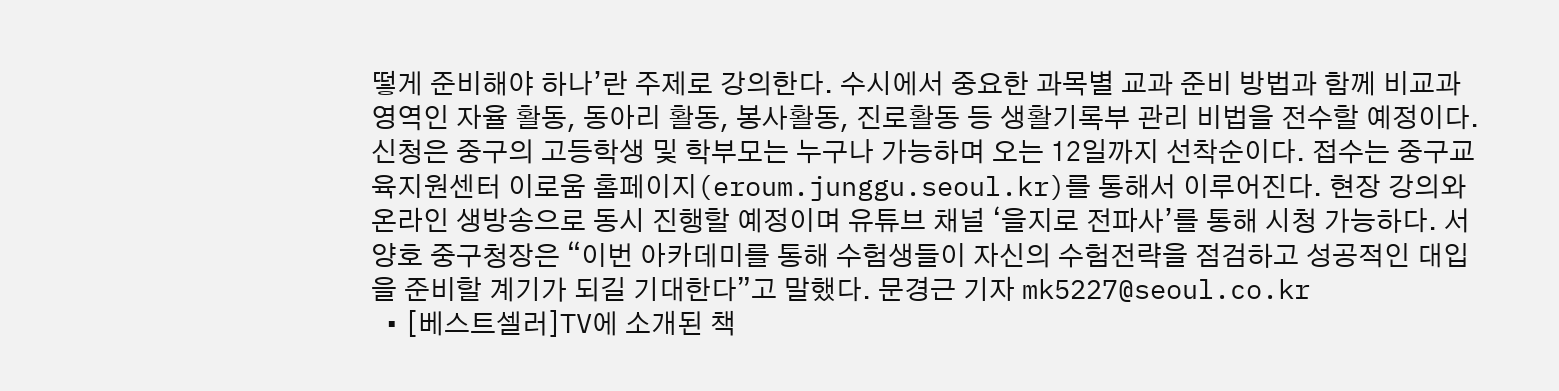떻게 준비해야 하나’란 주제로 강의한다. 수시에서 중요한 과목별 교과 준비 방법과 함께 비교과 영역인 자율 활동, 동아리 활동, 봉사활동, 진로활동 등 생활기록부 관리 비법을 전수할 예정이다. 신청은 중구의 고등학생 및 학부모는 누구나 가능하며 오는 12일까지 선착순이다. 접수는 중구교육지원센터 이로움 홈페이지(eroum.junggu.seoul.kr)를 통해서 이루어진다. 현장 강의와 온라인 생방송으로 동시 진행할 예정이며 유튜브 채널 ‘을지로 전파사’를 통해 시청 가능하다. 서양호 중구청장은 “이번 아카데미를 통해 수험생들이 자신의 수험전략을 점검하고 성공적인 대입을 준비할 계기가 되길 기대한다”고 말했다. 문경근 기자 mk5227@seoul.co.kr
  • [베스트셀러]TV에 소개된 책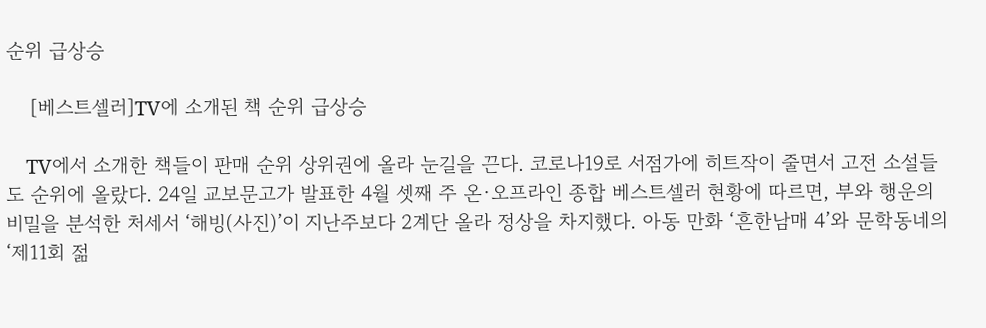순위 급상승

    [베스트셀러]TV에 소개된 책 순위 급상승

    TV에서 소개한 책들이 판매 순위 상위권에 올라 눈길을 끈다. 코로나19로 서점가에 히트작이 줄면서 고전 소설들도 순위에 올랐다. 24일 교보문고가 발표한 4월 셋째 주 온·오프라인 종합 베스트셀러 현황에 따르면, 부와 행운의 비밀을 분석한 처세서 ‘해빙(사진)’이 지난주보다 2계단 올라 정상을 차지했다. 아동 만화 ‘흔한남매 4’와 문학동네의 ‘제11회 젊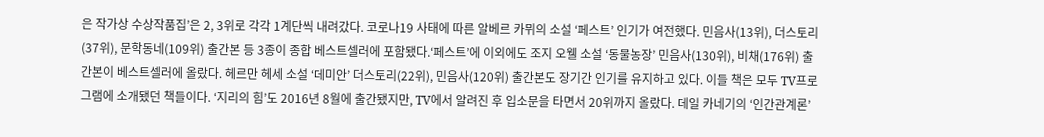은 작가상 수상작품집’은 2, 3위로 각각 1계단씩 내려갔다. 코로나19 사태에 따른 알베르 카뮈의 소설 ‘페스트’ 인기가 여전했다. 민음사(13위), 더스토리(37위), 문학동네(109위) 출간본 등 3종이 종합 베스트셀러에 포함됐다.‘페스트’에 이외에도 조지 오웰 소설 ‘동물농장’ 민음사(130위), 비채(176위) 출간본이 베스트셀러에 올랐다. 헤르만 헤세 소설 ‘데미안’ 더스토리(22위), 민음사(120위) 출간본도 장기간 인기를 유지하고 있다. 이들 책은 모두 TV프로그램에 소개됐던 책들이다. ‘지리의 힘’도 2016년 8월에 출간됐지만, TV에서 알려진 후 입소문을 타면서 20위까지 올랐다. 데일 카네기의 ‘인간관계론’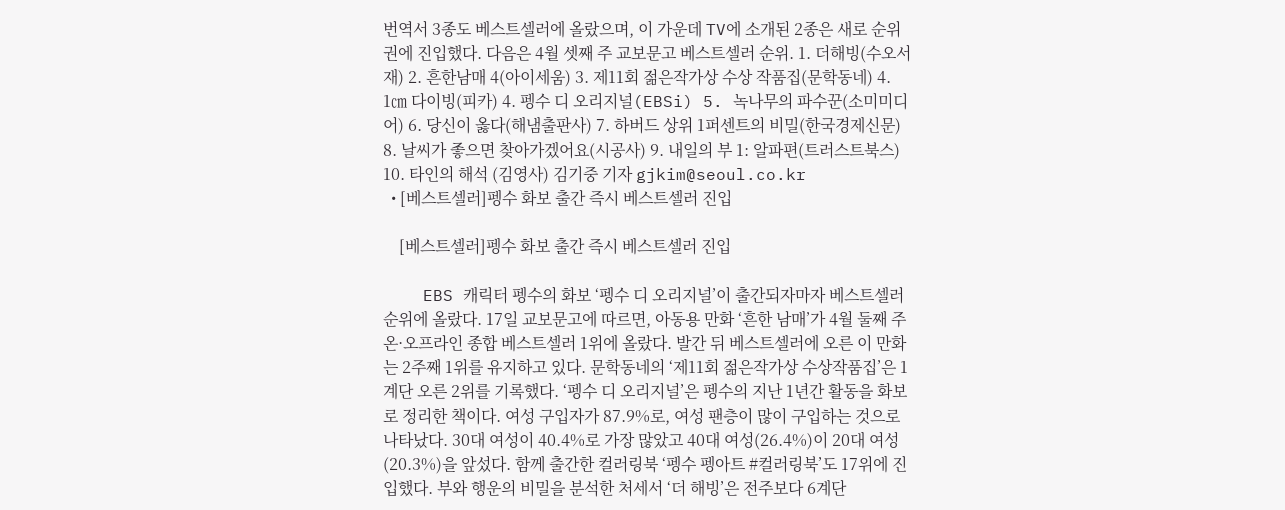번역서 3종도 베스트셀러에 올랐으며, 이 가운데 TV에 소개된 2종은 새로 순위권에 진입했다. 다음은 4월 셋째 주 교보문고 베스트셀러 순위. 1. 더해빙(수오서재) 2. 흔한남매 4(아이세움) 3. 제11회 젊은작가상 수상 작품집(문학동네) 4. 1㎝ 다이빙(피카) 4. 펭수 디 오리지널(EBSi) 5. 녹나무의 파수꾼(소미미디어) 6. 당신이 옳다(해냄출판사) 7. 하버드 상위 1퍼센트의 비밀(한국경제신문) 8. 날씨가 좋으면 찾아가겠어요(시공사) 9. 내일의 부 1: 알파편(트러스트북스) 10. 타인의 해석 (김영사) 김기중 기자 gjkim@seoul.co.kr
  • [베스트셀러]펭수 화보 출간 즉시 베스트셀러 진입

    [베스트셀러]펭수 화보 출간 즉시 베스트셀러 진입

    EBS 캐릭터 펭수의 화보 ‘펭수 디 오리지널’이 출간되자마자 베스트셀러 순위에 올랐다. 17일 교보문고에 따르면, 아동용 만화 ‘흔한 남매’가 4월 둘째 주 온·오프라인 종합 베스트셀러 1위에 올랐다. 발간 뒤 베스트셀러에 오른 이 만화는 2주째 1위를 유지하고 있다. 문학동네의 ‘제11회 젊은작가상 수상작품집’은 1계단 오른 2위를 기록했다. ‘펭수 디 오리지널’은 펭수의 지난 1년간 활동을 화보로 정리한 책이다. 여성 구입자가 87.9%로, 여성 팬층이 많이 구입하는 것으로 나타났다. 30대 여성이 40.4%로 가장 많았고 40대 여성(26.4%)이 20대 여성(20.3%)을 앞섰다. 함께 출간한 컬러링북 ‘펭수 펭아트 #컬러링북’도 17위에 진입했다. 부와 행운의 비밀을 분석한 처세서 ‘더 해빙’은 전주보다 6계단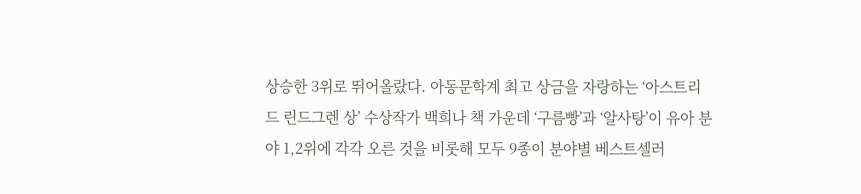상승한 3위로 뛰어올랐다. 아동문학계 최고 상금을 자랑하는 ‘아스트리드 린드그렌 상’ 수상작가 백희나 책 가운데 ‘구름빵’과 ‘알사탕’이 유아 분야 1,2위에 각각 오른 것을 비롯해 모두 9종이 분야별 베스트셀러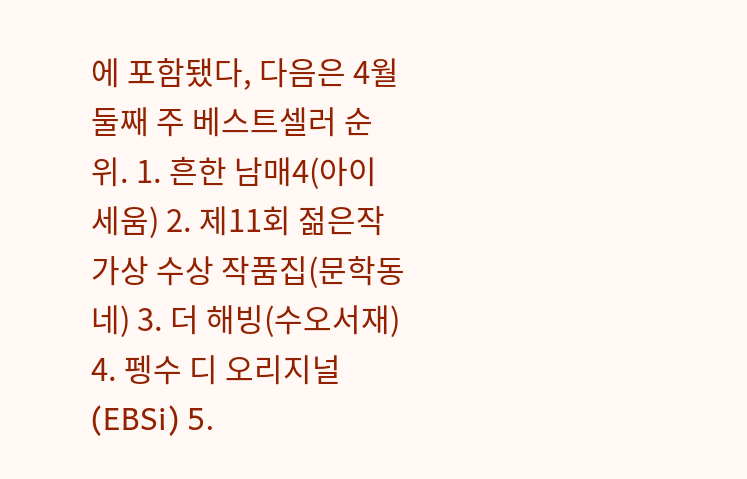에 포함됐다, 다음은 4월 둘째 주 베스트셀러 순위. 1. 흔한 남매4(아이세움) 2. 제11회 젊은작가상 수상 작품집(문학동네) 3. 더 해빙(수오서재) 4. 펭수 디 오리지널(EBSi) 5.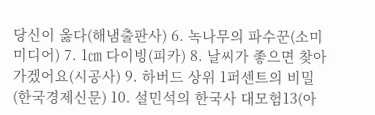당신이 옳다(해냄출판사) 6. 녹나무의 파수꾼(소미미디어) 7. 1㎝ 다이빙(피카) 8. 날씨가 좋으면 찾아가겠어요(시공사) 9. 하버드 상위 1퍼센트의 비밀(한국경제신문) 10. 설민석의 한국사 대모험13(아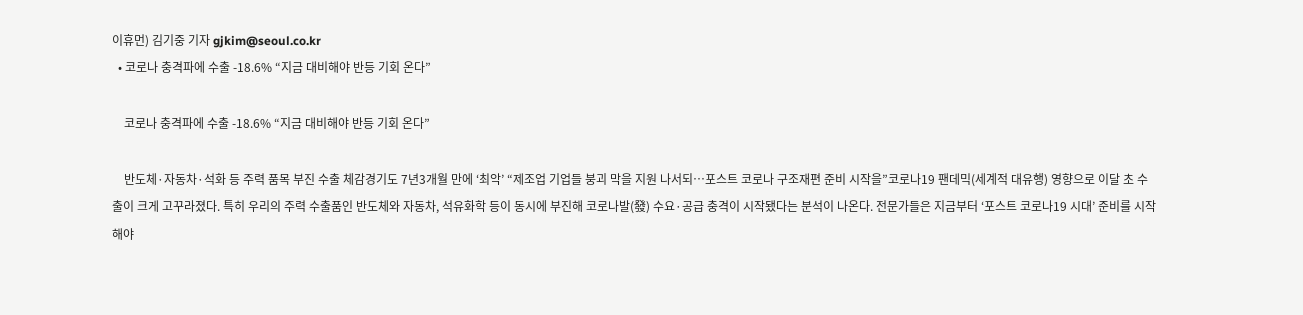이휴먼) 김기중 기자 gjkim@seoul.co.kr
  • 코로나 충격파에 수출 -18.6% “지금 대비해야 반등 기회 온다”

    코로나 충격파에 수출 -18.6% “지금 대비해야 반등 기회 온다”

    반도체·자동차·석화 등 주력 품목 부진 수출 체감경기도 7년3개월 만에 ‘최악’ “제조업 기업들 붕괴 막을 지원 나서되…포스트 코로나 구조재편 준비 시작을”코로나19 팬데믹(세계적 대유행) 영향으로 이달 초 수출이 크게 고꾸라졌다. 특히 우리의 주력 수출품인 반도체와 자동차, 석유화학 등이 동시에 부진해 코로나발(發) 수요·공급 충격이 시작됐다는 분석이 나온다. 전문가들은 지금부터 ‘포스트 코로나19 시대’ 준비를 시작해야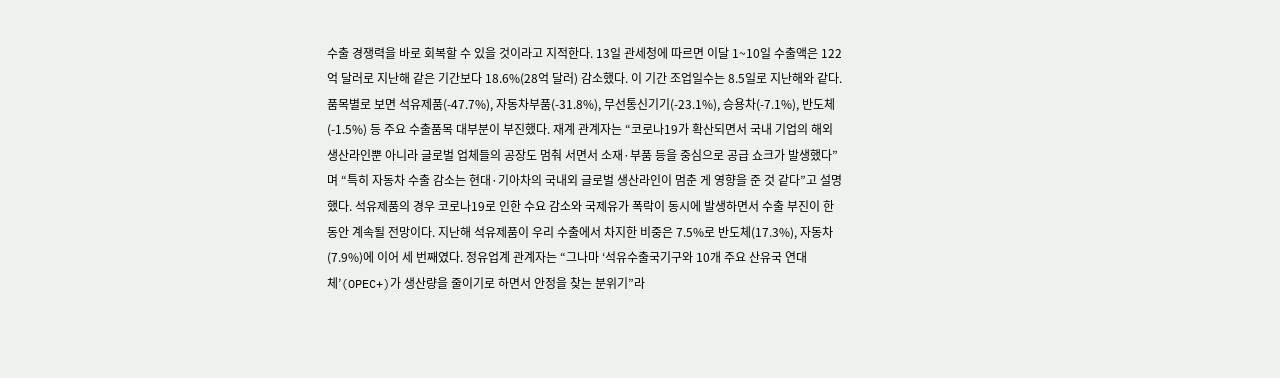수출 경쟁력을 바로 회복할 수 있을 것이라고 지적한다. 13일 관세청에 따르면 이달 1~10일 수출액은 122억 달러로 지난해 같은 기간보다 18.6%(28억 달러) 감소했다. 이 기간 조업일수는 8.5일로 지난해와 같다. 품목별로 보면 석유제품(-47.7%), 자동차부품(-31.8%), 무선통신기기(-23.1%), 승용차(-7.1%), 반도체(-1.5%) 등 주요 수출품목 대부분이 부진했다. 재계 관계자는 “코로나19가 확산되면서 국내 기업의 해외 생산라인뿐 아니라 글로벌 업체들의 공장도 멈춰 서면서 소재·부품 등을 중심으로 공급 쇼크가 발생했다”며 “특히 자동차 수출 감소는 현대·기아차의 국내외 글로벌 생산라인이 멈춘 게 영향을 준 것 같다”고 설명했다. 석유제품의 경우 코로나19로 인한 수요 감소와 국제유가 폭락이 동시에 발생하면서 수출 부진이 한동안 계속될 전망이다. 지난해 석유제품이 우리 수출에서 차지한 비중은 7.5%로 반도체(17.3%), 자동차(7.9%)에 이어 세 번째였다. 정유업계 관계자는 “그나마 ‘석유수출국기구와 10개 주요 산유국 연대체’(OPEC+)가 생산량을 줄이기로 하면서 안정을 찾는 분위기”라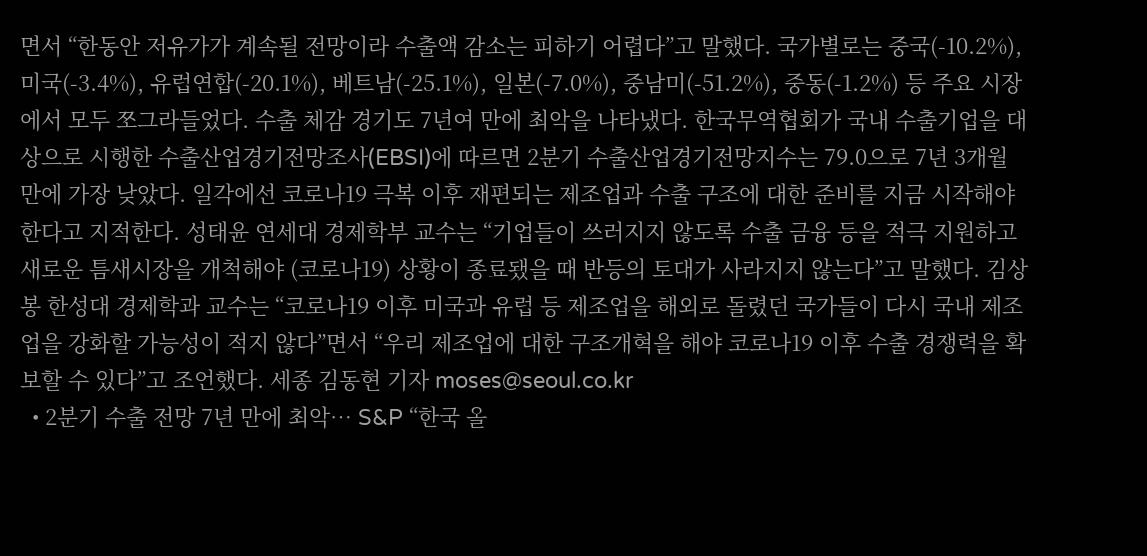면서 “한동안 저유가가 계속될 전망이라 수출액 감소는 피하기 어렵다”고 말했다. 국가별로는 중국(-10.2%), 미국(-3.4%), 유럽연합(-20.1%), 베트남(-25.1%), 일본(-7.0%), 중남미(-51.2%), 중동(-1.2%) 등 주요 시장에서 모두 쪼그라들었다. 수출 체감 경기도 7년여 만에 최악을 나타냈다. 한국무역협회가 국내 수출기업을 대상으로 시행한 수출산업경기전망조사(EBSI)에 따르면 2분기 수출산업경기전망지수는 79.0으로 7년 3개월 만에 가장 낮았다. 일각에선 코로나19 극복 이후 재편되는 제조업과 수출 구조에 대한 준비를 지금 시작해야 한다고 지적한다. 성태윤 연세대 경제학부 교수는 “기업들이 쓰러지지 않도록 수출 금융 등을 적극 지원하고 새로운 틈새시장을 개척해야 (코로나19) 상황이 종료됐을 때 반등의 토대가 사라지지 않는다”고 말했다. 김상봉 한성대 경제학과 교수는 “코로나19 이후 미국과 유럽 등 제조업을 해외로 돌렸던 국가들이 다시 국내 제조업을 강화할 가능성이 적지 않다”면서 “우리 제조업에 대한 구조개혁을 해야 코로나19 이후 수출 경쟁력을 확보할 수 있다”고 조언했다. 세종 김동현 기자 moses@seoul.co.kr
  • 2분기 수출 전망 7년 만에 최악… S&P “한국 올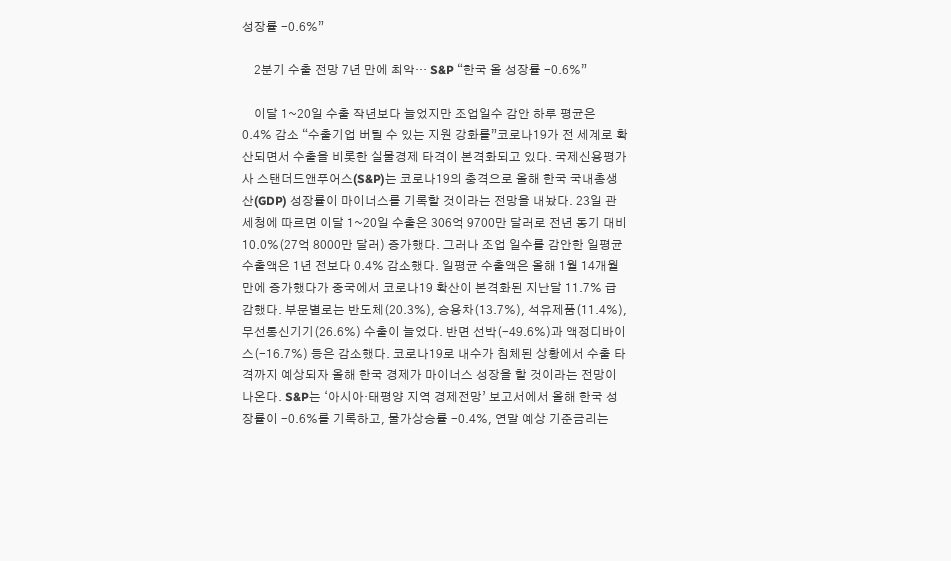성장률 -0.6%”

    2분기 수출 전망 7년 만에 최악… S&P “한국 올 성장률 -0.6%”

    이달 1~20일 수출 작년보다 늘었지만 조업일수 감안 하루 평균은 0.4% 감소 “수출기업 버틸 수 있는 지원 강화를”코로나19가 전 세계로 확산되면서 수출을 비롯한 실물경제 타격이 본격화되고 있다. 국제신용평가사 스탠더드앤푸어스(S&P)는 코로나19의 충격으로 올해 한국 국내총생산(GDP) 성장률이 마이너스를 기록할 것이라는 전망을 내놨다. 23일 관세청에 따르면 이달 1~20일 수출은 306억 9700만 달러로 전년 동기 대비 10.0%(27억 8000만 달러) 증가했다. 그러나 조업 일수를 감안한 일평균 수출액은 1년 전보다 0.4% 감소했다. 일평균 수출액은 올해 1월 14개월 만에 증가했다가 중국에서 코로나19 확산이 본격화된 지난달 11.7% 급감했다. 부문별로는 반도체(20.3%), 승용차(13.7%), 석유제품(11.4%), 무선통신기기(26.6%) 수출이 늘었다. 반면 선박(-49.6%)과 액정디바이스(-16.7%) 등은 감소했다. 코로나19로 내수가 침체된 상황에서 수출 타격까지 예상되자 올해 한국 경제가 마이너스 성장을 할 것이라는 전망이 나온다. S&P는 ‘아시아·태평양 지역 경제전망’ 보고서에서 올해 한국 성장률이 -0.6%를 기록하고, 물가상승률 -0.4%, 연말 예상 기준금리는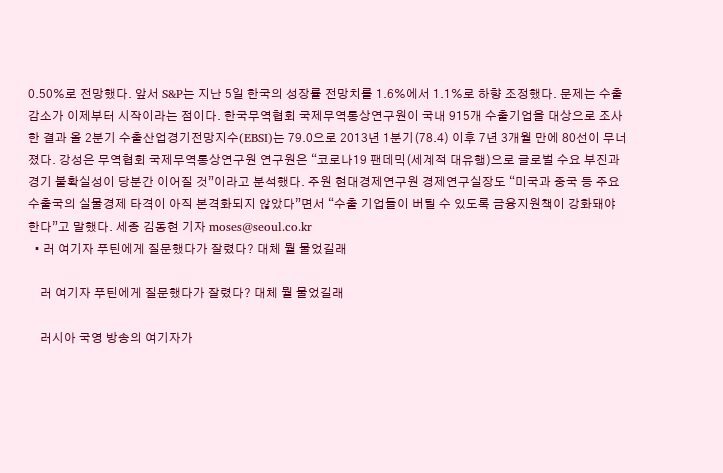0.50%로 전망했다. 앞서 S&P는 지난 5일 한국의 성장률 전망치를 1.6%에서 1.1%로 하향 조정했다. 문제는 수출 감소가 이제부터 시작이라는 점이다. 한국무역협회 국제무역통상연구원이 국내 915개 수출기업을 대상으로 조사한 결과 올 2분기 수출산업경기전망지수(EBSI)는 79.0으로 2013년 1분기(78.4) 이후 7년 3개월 만에 80선이 무너졌다. 강성은 무역협회 국제무역통상연구원 연구원은 “코로나19 팬데믹(세계적 대유행)으로 글로벌 수요 부진과 경기 불확실성이 당분간 이어질 것”이라고 분석했다. 주원 현대경제연구원 경제연구실장도 “미국과 중국 등 주요 수출국의 실물경제 타격이 아직 본격화되지 않았다”면서 “수출 기업들이 버틸 수 있도록 금융지원책이 강화돼야 한다”고 말했다. 세종 김동현 기자 moses@seoul.co.kr
  • 러 여기자 푸틴에게 질문했다가 잘렸다? 대체 뭘 물었길래

    러 여기자 푸틴에게 질문했다가 잘렸다? 대체 뭘 물었길래

    러시아 국영 방송의 여기자가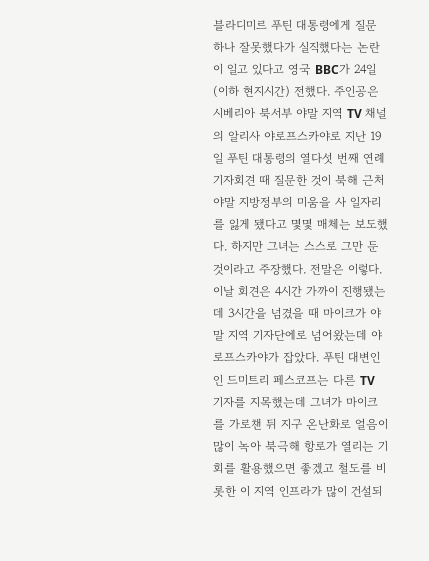블라디미르 푸틴 대통령에게 질문 하나 잘못했다가 실직했다는 논란이 일고 있다고 영국 BBC가 24일(이하 현지시간) 전했다. 주인공은 시베리아 북서부 야말 지역 TV 채널의 알리사 야로프스카야로 지난 19일 푸틴 대통령의 열다섯 번째 연례 기자회견 때 질문한 것이 북해 근처 야말 지방정부의 미움을 사 일자리를 잃게 됐다고 몇몇 매체는 보도했다. 하지만 그녀는 스스로 그만 둔 것이라고 주장했다. 전말은 이렇다. 이날 회견은 4시간 가까이 진행됐는데 3시간을 넘겼을 때 마이크가 야말 지역 기자단에로 넘어왔는데 야로프스카야가 잡았다. 푸틴 대변인인 드미트리 페스코프는 다른 TV 기자를 지목했는데 그녀가 마이크를 가로챈 뒤 지구 온난화로 얼음이 많이 녹아 북극해 항로가 열리는 기회를 활용했으면 좋겠고 철도를 비롯한 이 지역 인프라가 많이 건설되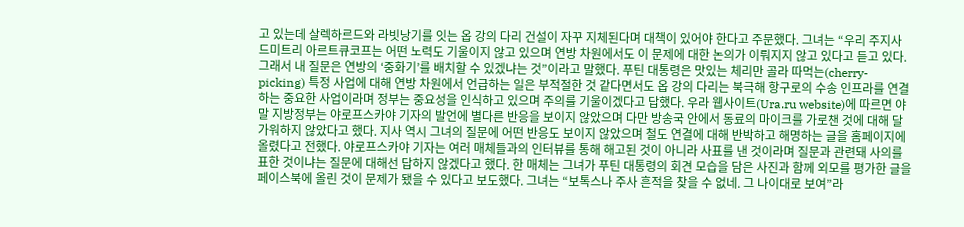고 있는데 살렉하르드와 라빗낭기를 잇는 옵 강의 다리 건설이 자꾸 지체된다며 대책이 있어야 한다고 주문했다. 그녀는 “우리 주지사 드미트리 아르트큐코프는 어떤 노력도 기울이지 않고 있으며 연방 차원에서도 이 문제에 대한 논의가 이뤄지지 않고 있다고 듣고 있다. 그래서 내 질문은 연방의 ‘중화기’를 배치할 수 있겠냐는 것”이라고 말했다. 푸틴 대통령은 맛있는 체리만 골라 따먹는(cherry-picking) 특정 사업에 대해 연방 차원에서 언급하는 일은 부적절한 것 같다면서도 옵 강의 다리는 북극해 항구로의 수송 인프라를 연결하는 중요한 사업이라며 정부는 중요성을 인식하고 있으며 주의를 기울이겠다고 답했다. 우라 웹사이트(Ura.ru website)에 따르면 야말 지방정부는 야로프스카야 기자의 발언에 별다른 반응을 보이지 않았으며 다만 방송국 안에서 동료의 마이크를 가로챈 것에 대해 달가워하지 않았다고 했다. 지사 역시 그녀의 질문에 어떤 반응도 보이지 않았으며 철도 연결에 대해 반박하고 해명하는 글을 홈페이지에 올렸다고 전했다. 야로프스카야 기자는 여러 매체들과의 인터뷰를 통해 해고된 것이 아니라 사표를 낸 것이라며 질문과 관련돼 사의를 표한 것이냐는 질문에 대해선 답하지 않겠다고 했다. 한 매체는 그녀가 푸틴 대통령의 회견 모습을 담은 사진과 함께 외모를 평가한 글을 페이스북에 올린 것이 문제가 됐을 수 있다고 보도했다. 그녀는 “보톡스나 주사 흔적을 찾을 수 없네. 그 나이대로 보여”라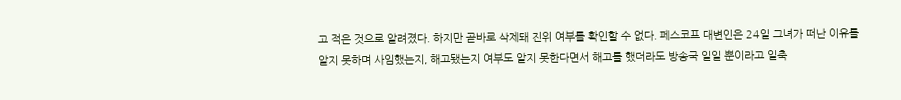고 적은 것으로 알려졌다. 하지만 곧바로 삭제돼 진위 여부를 확인할 수 없다. 페스코프 대변인은 24일 그녀가 떠난 이유를 알지 못하며 사임했는지, 해고됐는지 여부도 알지 못한다면서 해고를 했더라도 방송국 일일 뿐이라고 일축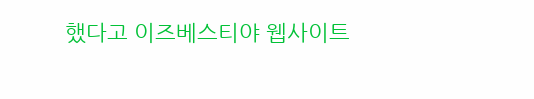했다고 이즈베스티야 웹사이트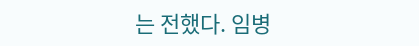는 전했다. 임병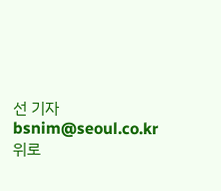선 기자 bsnim@seoul.co.kr
위로